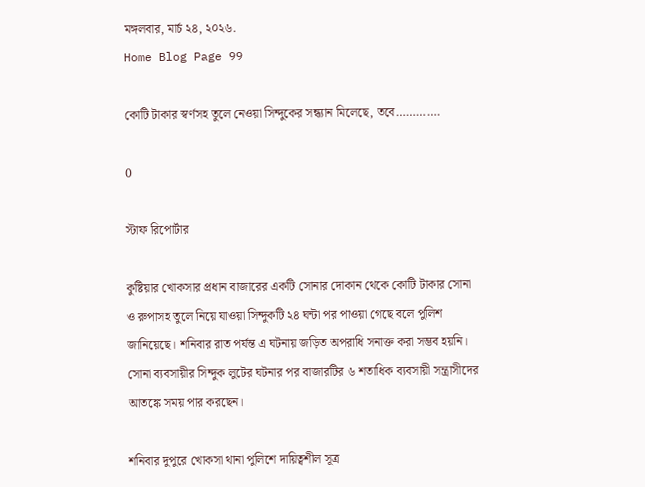মঙ্গলবার, মার্চ ২৪, ২০২৬.
Home Blog Page 99

কোটি টাকার স্বর্ণসহ তুলে নেওয়া সিন্দুকের সন্ধ্যান মিলেছে, তবে………….

0

স্টাফ রিপোর্টার

কুষ্টিয়ার খোকসার প্রধান বাজারের একটি সোনার দোকান থেকে কোটি টাকার সোনা ও রুপাসহ তুলে নিয়ে যাওয়া সিন্দুকটি ২৪ ঘন্টা পর পাওয়া গেছে বলে পুলিশ জানিয়েছে। শনিবার রাত পর্যন্ত এ ঘটনায় জড়িত অপরাধি সনাক্ত করা সম্ভব হয়নি। সোনা ব্যবসায়ীর সিন্দুক লুটের ঘটনার পর বাজারটির ৬ শতাধিক ব্যবসায়ী সন্ত্রাসীদের আতঙ্কে সময় পার করছেন।

শনিবার দুপুরে খোকসা থানা পুলিশে দায়িত্বশীল সূত্র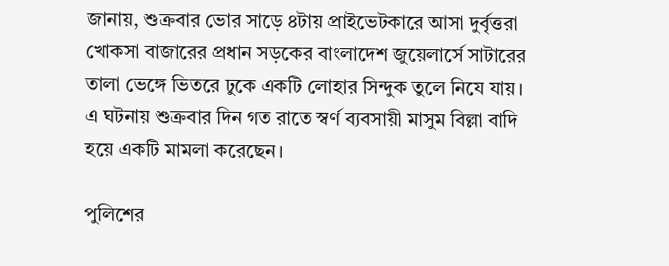জানায়, শুক্রবার ভোর সাড়ে ৪টায় প্রাইভেটকারে আসা দুর্বৃত্তরা খোকসা বাজারের প্রধান সড়কের বাংলাদেশ জুয়েলার্সে সাটারের তালা ভেঙ্গে ভিতরে ঢুকে একটি লোহার সিন্দুক তুলে নিযে যায়। এ ঘটনায় শুক্রবার দিন গত রাতে স্বর্ণ ব্যবসায়ী মাসুম বিল্লা বাদি হয়ে একটি মামলা করেছেন।

পুলিশের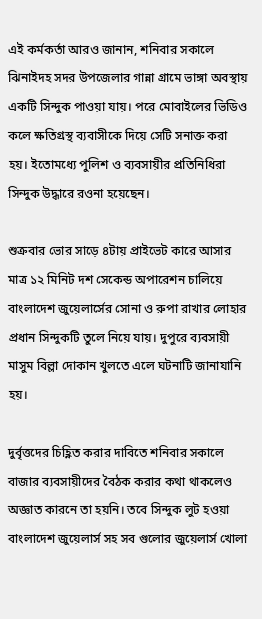এই কর্মকর্তা আরও জানান, শনিবার সকালে ঝিনাইদহ সদর উপজেলার গান্না গ্রামে ভাঙ্গা অবস্থায় একটি সিন্দুক পাওয়া যায়। পরে মোবাইলের ভিডিও কলে ক্ষতিগ্রস্থ ব্যবাসীকে দিয়ে সেটি সনাক্ত করা হয়। ইতোমধ্যে পুলিশ ও ব্যবসায়ীর প্রতিনিধিরা সিন্দুক উদ্ধারে রওনা হয়েছেন।

শুক্রবার ভোর সাড়ে ৪টায় প্রাইভেট কারে আসার মাত্র ১২ মিনিট দশ সেকেন্ড অপারেশন চালিয়ে বাংলাদেশ জুয়েলার্সের সোনা ও রুপা রাখার লোহার প্রধান সিন্দুকটি তুলে নিয়ে যায়। দুপুরে ব্যবসায়ী মাসুম বিল্লা দোকান খুলতে এলে ঘটনাটি জানাযানি হয়।

দুর্বৃত্তদের চিহ্ণিত করার দাবিতে শনিবার সকালে বাজার ব্যবসায়ীদের বৈঠক করার কথা থাকলেও অজ্ঞাত কারনে তা হয়নি। তবে সিন্দুক লুট হওয়া বাংলাদেশ জুয়েলার্স সহ সব গুলোর জুয়েলার্স খোলা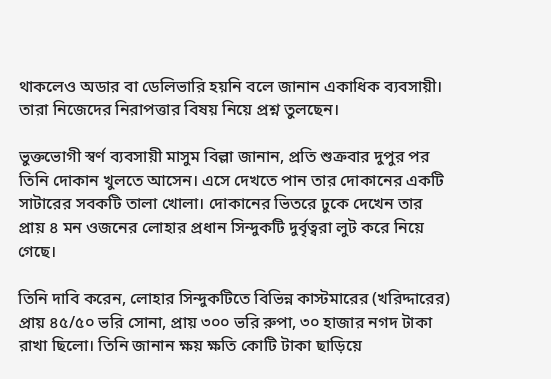থাকলেও অডার বা ডেলিভারি হয়নি বলে জানান একাধিক ব্যবসায়ী। তারা নিজেদের নিরাপত্তার বিষয় নিয়ে প্রশ্ন তুলছেন।

ভুক্তভোগী স্বর্ণ ব্যবসায়ী মাসুম বিল্লা জানান, প্রতি শুক্রবার দুপুর পর তিনি দোকান খুলতে আসেন। এসে দেখতে পান তার দোকানের একটি সাটারের সবকটি তালা খোলা। দোকানের ভিতরে ঢুকে দেখেন তার প্রায় ৪ মন ওজনের লোহার প্রধান সিন্দুকটি দুর্বৃত্বরা লুট করে নিয়ে গেছে।

তিনি দাবি করেন, লোহার সিন্দুকটিতে বিভিন্ন কাস্টমারের (খরিদ্দারের) প্রায় ৪৫/৫০ ভরি সোনা, প্রায় ৩০০ ভরি রুপা, ৩০ হাজার নগদ টাকা রাখা ছিলো। তিনি জানান ক্ষয় ক্ষতি কোটি টাকা ছাড়িয়ে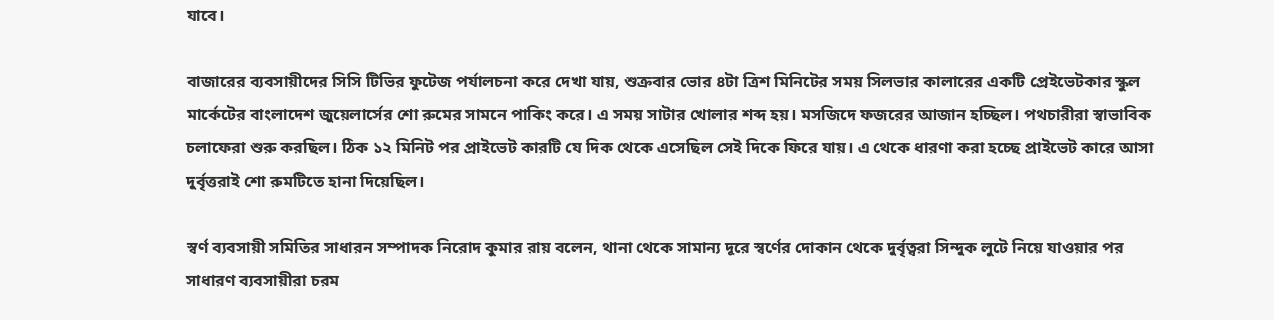যাবে।

বাজারের ব্যবসায়ীদের সিসি টিভির ফুটেজ পর্যালচনা করে দেখা যায়, শুক্রবার ভোর ৪টা ত্রিশ মিনিটের সময় সিলভার কালারের একটি প্রেইভেটকার স্কুল মার্কেটের বাংলাদেশ জুয়েলার্সের শো রুমের সামনে পাকিং করে। এ সময় সাটার খোলার শব্দ হয়। মসজিদে ফজরের আজান হচ্ছিল। পথচারীরা স্বাভাবিক চলাফেরা শুরু করছিল। ঠিক ১২ মিনিট পর প্রাইভেট কারটি যে দিক থেকে এসেছিল সেই দিকে ফিরে যায়। এ থেকে ধারণা করা হচ্ছে প্রাইভেট কারে আসা দুর্বৃত্তরাই শো রুমটিতে হানা দিয়েছিল।

স্বর্ণ ব্যবসায়ী সমিতির সাধারন সম্পাদক নিরোদ কুমার রায় বলেন, থানা থেকে সামান্য দূরে স্বর্ণের দোকান থেকে দুর্বৃত্বরা সিন্দুক লুটে নিয়ে যাওয়ার পর সাধারণ ব্যবসায়ীরা চরম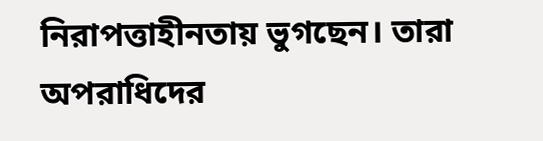নিরাপত্তাহীনতায় ভুগছেন। তারা অপরাধিদের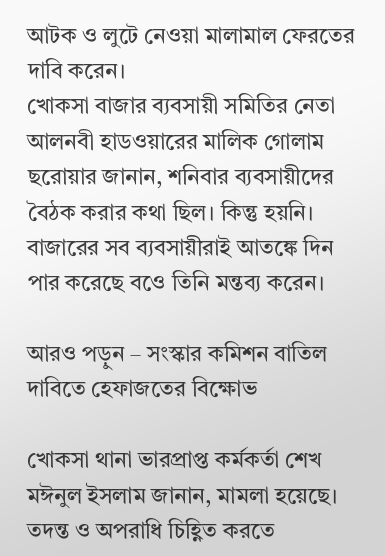আটক ও লুটে নেওয়া মালামাল ফেরতের দাবি করেন।
খোকসা বাজার ব্যবসায়ী সমিতির নেতা আলনবী হাডওয়ারের মালিক গোলাম ছরোয়ার জানান, শনিবার ব্যবসায়ীদের বৈঠক করার কথা ছিল। কিন্তু হয়নি। বাজারের সব ব্যবসায়ীরাই আতঙ্কে দিন পার করেছে বওে তিনি মন্তব্য করেন।

আরও পড়ুন – সংস্কার কমিশন বাতিল দাবিতে হেফাজতের বিক্ষোভ

খোকসা থানা ভারপ্রাপ্ত কর্মকর্তা শেখ মঈনুল ইসলাম জানান, মামলা হয়েছে। তদন্ত ও অপরাধি চিহ্ণিত করতে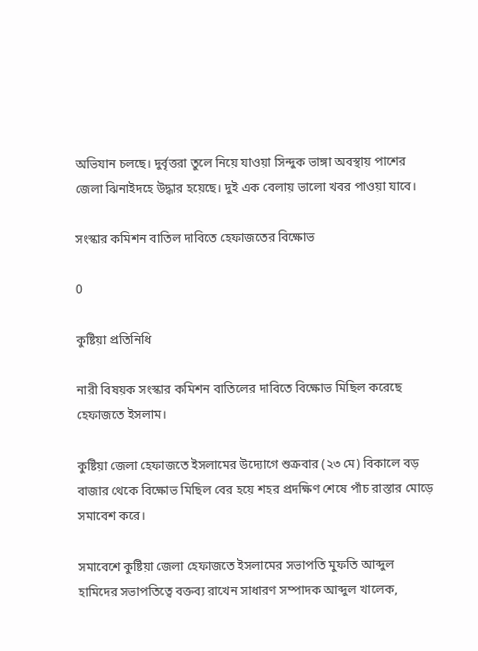অভিযান চলছে। দুর্বৃত্তরা তুলে নিয়ে যাওয়া সিন্দুক ভাঙ্গা অবস্থায় পাশের জেলা ঝিনাইদহে উদ্ধার হয়েছে। দুই এক বেলায় ভালো খবর পাওয়া যাবে।

সংস্কার কমিশন বাতিল দাবিতে হেফাজতের বিক্ষোভ

0

কুষ্টিয়া প্রতিনিধি

নারী বিষয়ক সংস্কার কমিশন বাতিলের দাবিতে বিক্ষোভ মিছিল করেছে হেফাজতে ইসলাম।

কুষ্টিয়া জেলা হেফাজতে ইসলামের উদ্যোগে শুক্রবার (২৩ মে) বিকালে বড় বাজার থেকে বিক্ষোভ মিছিল বের হয়ে শহর প্রদক্ষিণ শেষে পাঁচ রাস্তার মোড়ে সমাবেশ করে।

সমাবেশে কুষ্টিয়া জেলা হেফাজতে ইসলামের সভাপতি মুফতি আব্দুল হামিদের সভাপতিত্বে বক্তব্য রাখেন সাধারণ সম্পাদক আব্দুল খালেক,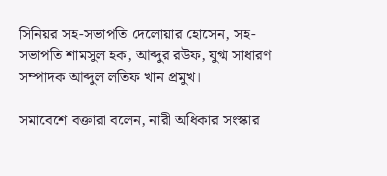সিনিয়র সহ-সভাপতি দেলোয়ার হোসেন, সহ-সভাপতি শামসুল হক, আব্দুর রউফ, যুগ্ম সাধারণ সম্পাদক আব্দুল লতিফ খান প্রমুখ।

সমাবেশে বক্তারা বলেন, নারী অধিকার সংস্কার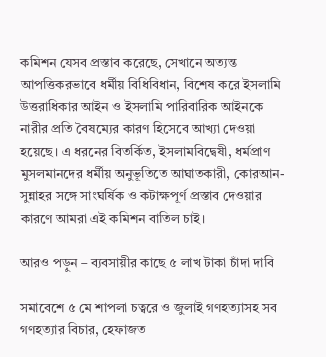কমিশন যেসব প্রস্তাব করেছে, সেখানে অত্যন্ত আপত্তিকরভাবে ধর্মীয় বিধিবিধান, বিশেষ করে ইসলামি উত্তরাধিকার আইন ও ইসলামি পারিবারিক আইনকে নারীর প্রতি বৈষম্যের কারণ হিসেবে আখ্যা দেওয়া হয়েছে। এ ধরনের বিতর্কিত, ইসলামবিদ্বেষী, ধর্মপ্রাণ মুসলমানদের ধর্মীয় অনুভূতিতে আঘাতকারী, কোরআন-সুন্নাহর সঙ্গে সাংঘর্ষিক ও কটাক্ষপূর্ণ প্রস্তাব দেওয়ার কারণে আমরা এই কমিশন বাতিল চাই।

আরও পড়ুন – ব্যবসায়ীর কাছে ৫ লাখ টাকা চাঁদা দাবি

সমাবেশে ৫ মে শাপলা চত্বরে ও জুলাই গণহত্যাসহ সব গণহত্যার বিচার, হেফাজত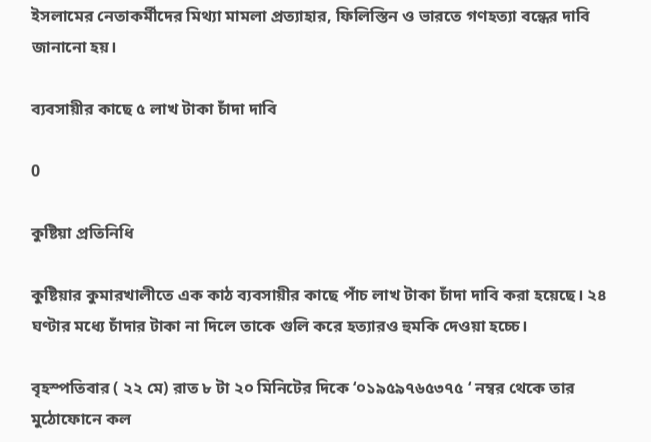ইসলামের নেতাকর্মীদের মিথ্যা মামলা প্রত্যাহার, ফিলিস্তিন ও ভারতে গণহত্যা বন্ধের দাবি জানানো হয়।

ব্যবসায়ীর কাছে ৫ লাখ টাকা চাঁদা দাবি

0

কুষ্টিয়া প্রতিনিধি

কুষ্টিয়ার কুমারখালীতে এক কাঠ ব্যবসায়ীর কাছে পাঁচ লাখ টাকা চাঁদা দাবি করা হয়েছে। ২৪ ঘণ্টার মধ্যে চাঁদার টাকা না দিলে তাকে গুলি করে হত্যারও হুমকি দেওয়া হচ্চে।

বৃহস্পতিবার ( ২২ মে) রাত ৮ টা ২০ মিনিটের দিকে ‘০১৯৫৯৭৬৫৩৭৫ ‘ নম্বর থেকে তার মুঠোফোনে কল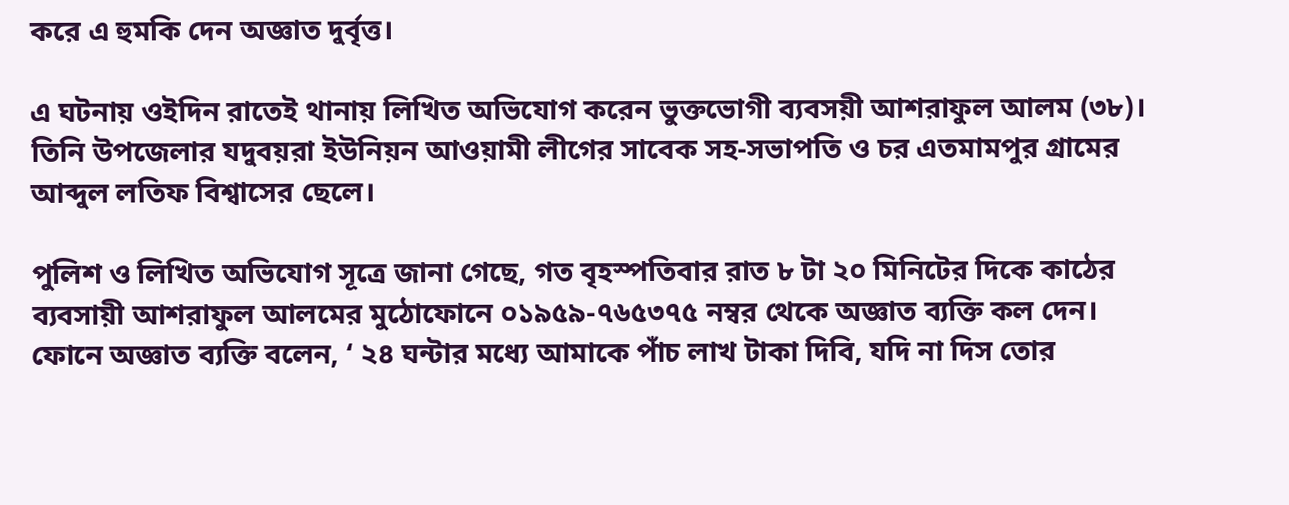করে এ হুমকি দেন অজ্ঞাত দুর্বৃত্ত।

এ ঘটনায় ওইদিন রাতেই থানায় লিখিত অভিযোগ করেন ভুক্তভোগী ব্যবসয়ী আশরাফুল আলম (৩৮)। তিনি উপজেলার যদুবয়রা ইউনিয়ন আওয়ামী লীগের সাবেক সহ-সভাপতি ও চর এতমামপুর গ্রামের আব্দুল লতিফ বিশ্বাসের ছেলে।

পুলিশ ও লিখিত অভিযোগ সূত্রে জানা গেছে, গত বৃহস্পতিবার রাত ৮ টা ২০ মিনিটের দিকে কাঠের ব্যবসায়ী আশরাফুল আলমের মুঠোফোনে ০১৯৫৯-৭৬৫৩৭৫ নম্বর থেকে অজ্ঞাত ব্যক্তি কল দেন। ফোনে অজ্ঞাত ব্যক্তি বলেন, ‘ ২৪ ঘন্টার মধ্যে আমাকে পাঁচ লাখ টাকা দিবি, যদি না দিস তোর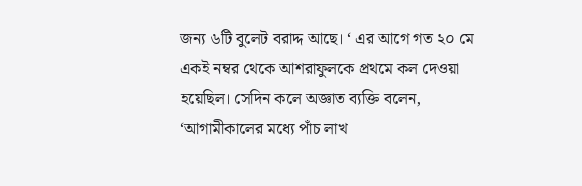জন্য ৬টি বুলেট বরাদ্দ আছে। ‘ এর আগে গত ২০ মে একই নম্বর থেকে আশরাফুলকে প্রথমে কল দেওয়া হয়েছিল। সেদিন কলে অজ্ঞাত ব্যক্তি বলেন, ‘আগামীকালের মধ্যে পাঁচ লাখ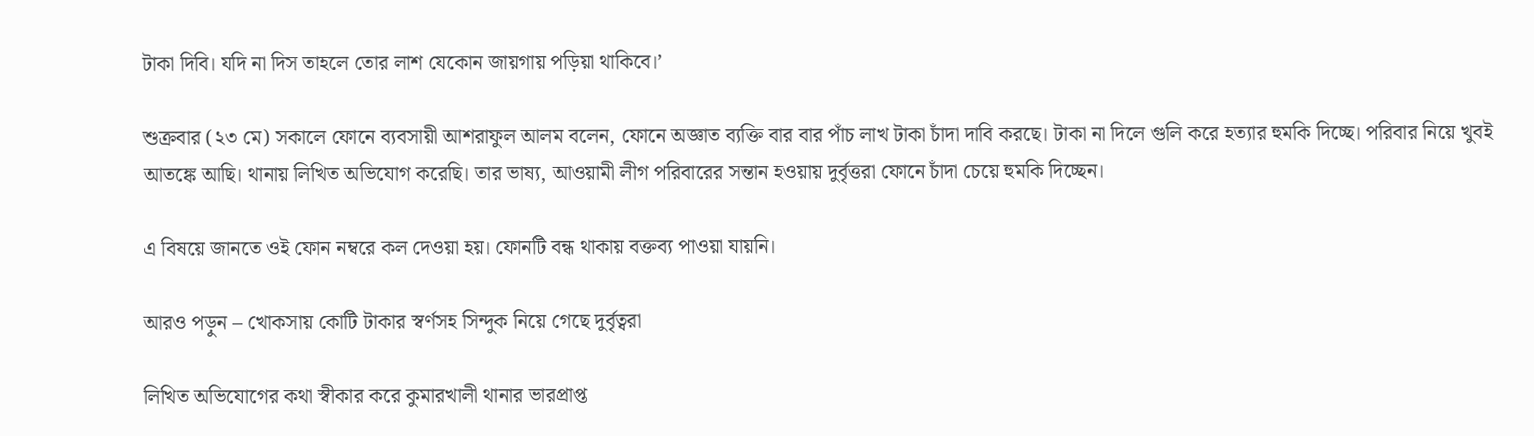টাকা দিবি। যদি না দিস তাহলে তোর লাশ যেকোন জায়গায় পড়িয়া থাকিবে।’

শুক্রবার (২৩ মে) সকালে ফোনে ব্যবসায়ী আশরাফুল আলম বলেন, ফোনে অজ্ঞাত ব্যক্তি বার বার পাঁচ লাখ টাকা চাঁদা দাবি করছে। টাকা না দিলে গুলি করে হত্যার হুমকি দিচ্ছে। পরিবার নিয়ে খুবই আতঙ্কে আছি। থানায় লিখিত অভিযোগ করেছি। তার ভাষ্য, আওয়ামী লীগ পরিবারের সন্তান হওয়ায় দুর্বৃত্তরা ফোনে চাঁদা চেয়ে হুমকি দিচ্ছেন।

এ বিষয়ে জানতে ওই ফোন নম্বরে কল দেওয়া হয়। ফোনটি বন্ধ থাকায় বক্তব্য পাওয়া যায়নি।

আরও পড়ুন – খোকসায় কোটি টাকার স্বর্ণসহ সিন্দুক নিয়ে গেছে দুর্বৃত্বরা

লিখিত অভিযোগের কথা স্বীকার করে কুমারখালী থানার ভারপ্রাপ্ত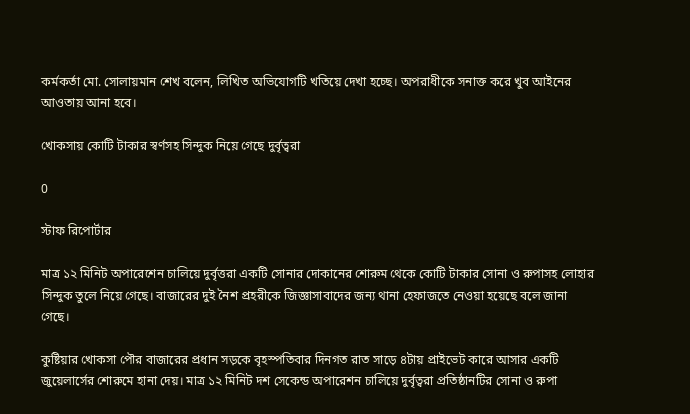কর্মকর্তা মো. সোলায়মান শেখ বলেন, লিখিত অভিযোগটি খতিয়ে দেখা হচ্ছে। অপরাধীকে সনাক্ত করে খুব আইনের আওতায় আনা হবে।

খোকসায় কোটি টাকার স্বর্ণসহ সিন্দুক নিয়ে গেছে দুর্বৃত্বরা

0

স্টাফ রিপোর্টার

মাত্র ১২ মিনিট অপারেশেন চালিয়ে দুর্বৃত্তরা একটি সোনার দোকানের শোরুম থেকে কোটি টাকার সোনা ও রুপাসহ লোহার সিন্দুক তুলে নিয়ে গেছে। বাজারের দুই নৈশ প্রহরীকে জিজ্ঞাসাবাদের জন্য থানা হেফাজতে নেওয়া হয়েছে বলে জানা গেছে।

কুষ্টিয়ার খোকসা পৌর বাজারের প্রধান সড়কে বৃহস্পতিবার দিনগত রাত সাড়ে ৪টায় প্রাইভেট কারে আসার একটি জুয়েলার্সের শোরুমে হানা দেয়। মাত্র ১২ মিনিট দশ সেকেন্ড অপারেশন চালিয়ে দুর্বৃত্বরা প্রতিষ্ঠানটির সোনা ও রুপা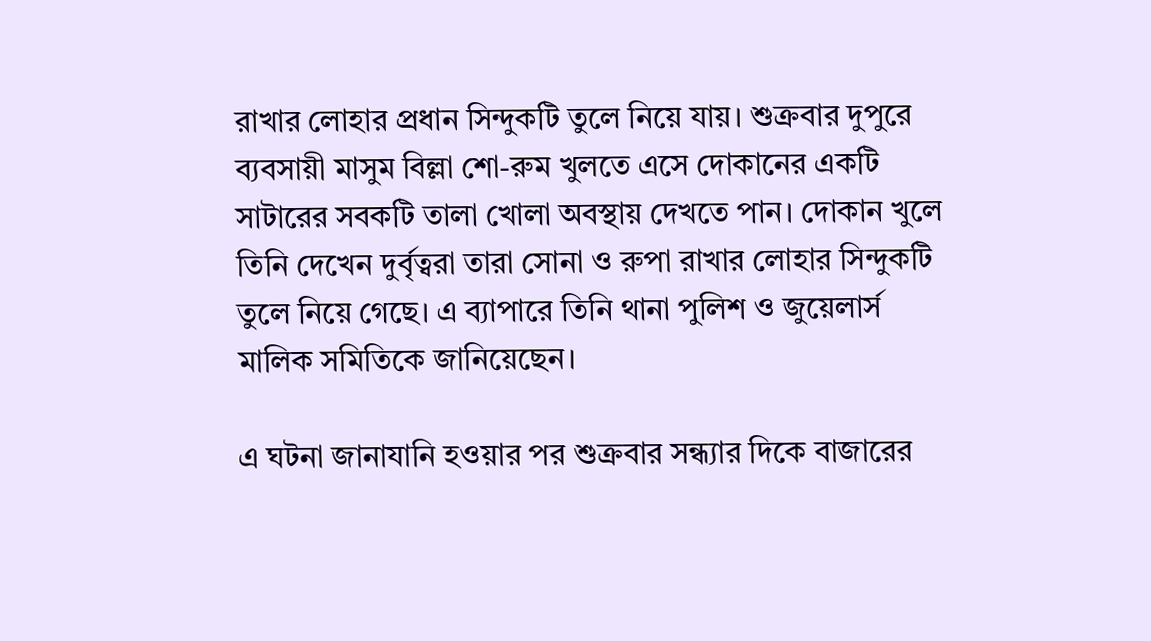রাখার লোহার প্রধান সিন্দুকটি তুলে নিয়ে যায়। শুক্রবার দুপুরে ব্যবসায়ী মাসুম বিল্লা শো-রুম খুলতে এসে দোকানের একটি সাটারের সবকটি তালা খোলা অবস্থায় দেখতে পান। দোকান খুলে তিনি দেখেন দুর্বৃত্বরা তারা সোনা ও রুপা রাখার লোহার সিন্দুকটি তুলে নিয়ে গেছে। এ ব্যাপারে তিনি থানা পুলিশ ও জুয়েলার্স মালিক সমিতিকে জানিয়েছেন।

এ ঘটনা জানাযানি হওয়ার পর শুক্রবার সন্ধ্যার দিকে বাজারের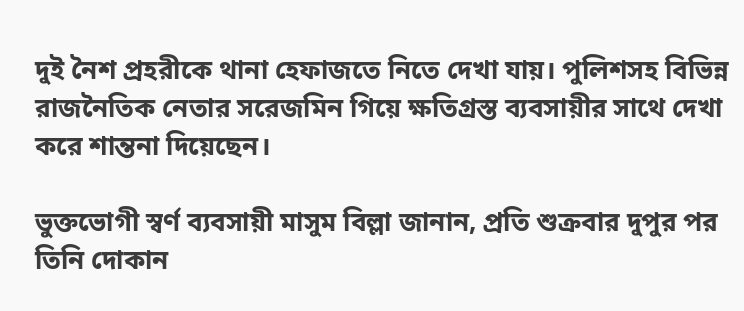দুই নৈশ প্রহরীকে থানা হেফাজতে নিতে দেখা যায়। পুলিশসহ বিভিন্ন রাজনৈতিক নেতার সরেজমিন গিয়ে ক্ষতিগ্রস্ত ব্যবসায়ীর সাথে দেখা করে শান্তনা দিয়েছেন।

ভুক্তভোগী স্বর্ণ ব্যবসায়ী মাসুম বিল্লা জানান, প্রতি শুক্রবার দুপুর পর তিনি দোকান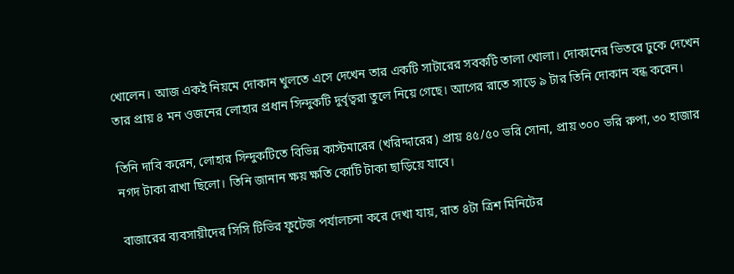খোলেন। আজ একই নিয়মে দোকান খুলতে এসে দেখেন তার একটি সাটারের সবকটি তালা খোলা। দোকানের ভিতরে ঢুকে দেখেন তার প্রায় ৪ মন ওজনের লোহার প্রধান সিন্দুকটি দুর্বৃত্বরা তুলে নিয়ে গেছে। আগের রাতে সাড়ে ৯ টার তিনি দোকান বন্ধ করেন।

তিনি দাবি করেন, লোহার সিন্দুকটিতে বিভিন্ন কাস্টমারের (খরিদ্দারের) প্রায় ৪৫/৫০ ভরি সোনা, প্রায় ৩০০ ভরি রুপা, ৩০ হাজার নগদ টাকা রাখা ছিলো। তিনি জানান ক্ষয় ক্ষতি কোটি টাকা ছাড়িয়ে যাবে।

বাজারের ব্যবসায়ীদের সিসি টিভির ফুটেজ পর্যালচনা করে দেখা যায়, রাত ৪টা ত্রিশ মিনিটের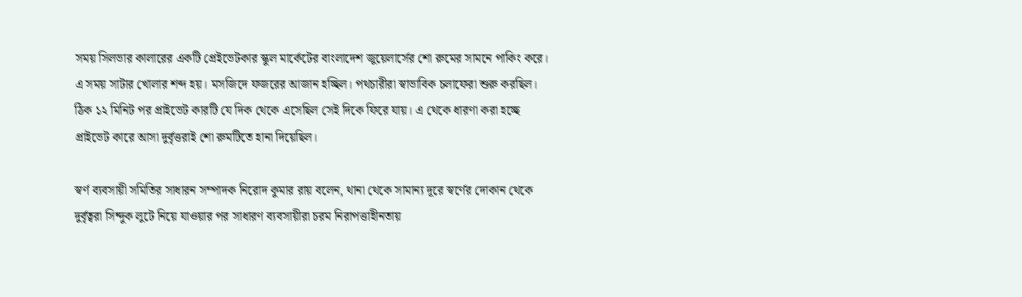সময় সিলভার কালারের একটি প্রেইভেটকার স্কুল মার্কেটের বাংলাদেশ জুয়েলার্সের শো রুমের সামনে পাকিং করে। এ সময় সাটার খোলার শব্দ হয়। মসজিদে ফজরের আজান হচ্ছিল। পথচারীরা স্বাভাবিক চলাফেরা শুরু করছিল। ঠিক ১২ মিনিট পর প্রাইভেট কারটি যে দিক থেকে এসেছিল সেই দিকে ফিরে যায়। এ থেকে ধারণা করা হচ্ছে প্রাইভেট কারে আসা দুর্বৃত্তরাই শো রুমটিতে হানা দিয়েছিল।

স্বর্ণ ব্যবসায়ী সমিতির সাধারন সম্পাদক নিরোদ কুমার রায় বলেন, থানা থেকে সামান্য দূরে স্বর্ণের দোকান থেকে দুর্বৃত্বরা সিন্দুক লুটে নিয়ে যাওয়ার পর সাধারণ ব্যবসায়ীরা চরম নিরাপত্তাহীনতায়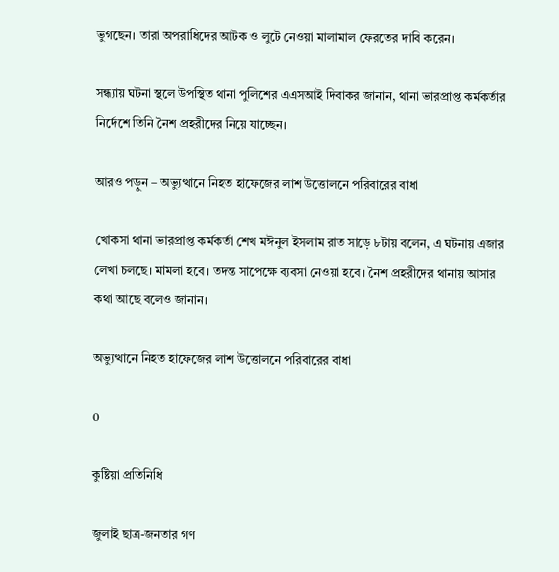ভুগছেন। তারা অপরাধিদের আটক ও লুটে নেওয়া মালামাল ফেরতের দাবি করেন।

সন্ধ্যায় ঘটনা স্থলে উপস্থিত থানা পুলিশের এএসআই দিবাকর জানান, থানা ভারপ্রাপ্ত কর্মকর্তার নির্দেশে তিনি নৈশ প্রহরীদের নিয়ে যাচ্ছেন।

আরও পড়ুন – অভ্যুত্থানে নিহত হাফেজের লাশ উত্তোলনে পরিবারের বাধা

খোকসা থানা ভারপ্রাপ্ত কর্মকর্তা শেখ মঈনুল ইসলাম রাত সাড়ে ৮টায় বলেন, এ ঘটনায় এজার লেখা চলছে। মামলা হবে। তদন্ত সাপেক্ষে ব্যবসা নেওয়া হবে। নৈশ প্রহরীদের থানায় আসার কথা আছে বলেও জানান।

অভ্যুত্থানে নিহত হাফেজের লাশ উত্তোলনে পরিবারের বাধা

0

কুষ্টিয়া প্রতিনিধি

জুলাই ছাত্র-জনতার গণ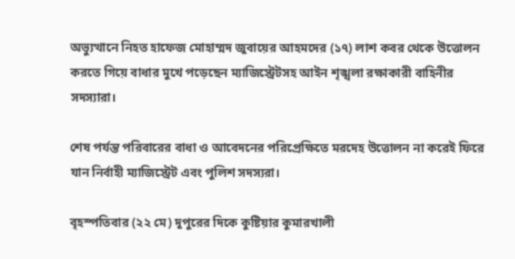অভ্যুত্থানে নিহত হাফেজ মোহাম্মদ জুবায়ের আহমদের (১৭) লাশ কবর থেকে উত্তোলন করতে গিয়ে বাধার মুখে পড়েছেন ম্যাজিস্ট্রেটসহ আইন শৃঙ্খলা রক্ষাকারী বাহিনীর সদস্যারা।

শেষ পর্যন্ত পরিবারের বাধা ও আবেদনের পরিপ্রেক্ষিতে মরদেহ উত্তোলন না করেই ফিরে যান নির্বাহী ম্যাজিস্ট্রেট এবং পুলিশ সদস্যরা।

বৃহস্পতিবার (২২ মে) দুপুরের দিকে কুষ্টিয়ার কুমারখালী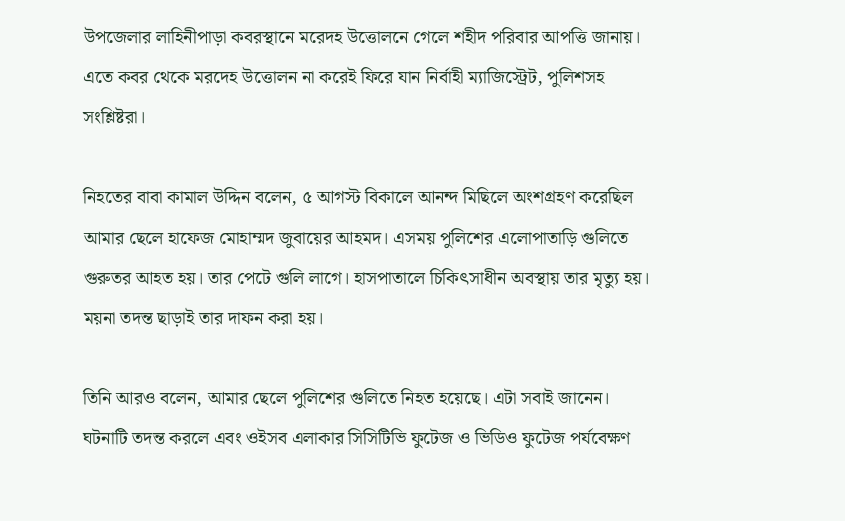উপজেলার লাহিনীপাড়া কবরস্থানে মরেদহ উত্তোলনে গেলে শহীদ পরিবার আপত্তি জানায়। এতে কবর থেকে মরদেহ উত্তোলন না করেই ফিরে যান নির্বাহী ম্যাজিস্ট্রেট, পুলিশসহ সংশ্লিষ্টরা।

নিহতের বাবা কামাল উদ্দিন বলেন, ৫ আগস্ট বিকালে আনন্দ মিছিলে অংশগ্রহণ করেছিল আমার ছেলে হাফেজ মোহাম্মদ জুবায়ের আহমদ। এসময় পুলিশের এলোপাতাড়ি গুলিতে গুরুতর আহত হয়। তার পেটে গুলি লাগে। হাসপাতালে চিকিৎসাধীন অবস্থায় তার মৃত্যু হয়। ময়না তদন্ত ছাড়াই তার দাফন করা হয়।

তিনি আরও বলেন, আমার ছেলে পুলিশের গুলিতে নিহত হয়েছে। এটা সবাই জানেন। ঘটনাটি তদন্ত করলে এবং ওইসব এলাকার সিসিটিভি ফুটেজ ও ভিডিও ফুটেজ পর্যবেক্ষণ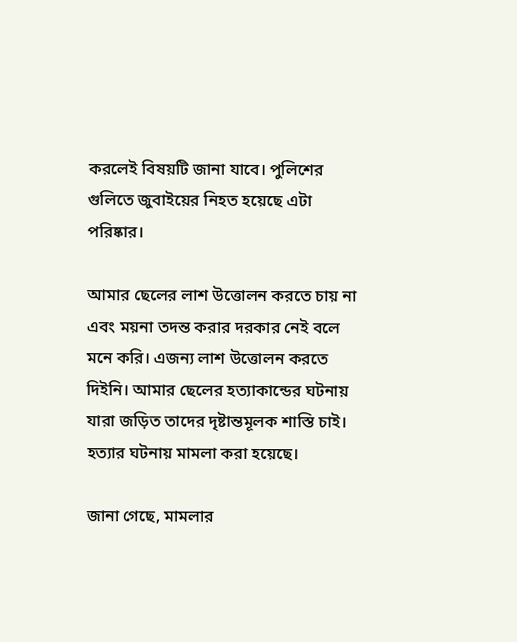করলেই বিষয়টি জানা যাবে। পুলিশের গুলিতে জুবাইয়ের নিহত হয়েছে এটা পরিষ্কার।

আমার ছেলের লাশ উত্তোলন করতে চায় না এবং ময়না তদন্ত করার দরকার নেই বলে মনে করি। এজন্য লাশ উত্তোলন করতে দিইনি। আমার ছেলের হত্যাকান্ডের ঘটনায় যারা জড়িত তাদের দৃষ্টান্তমূলক শাস্তি চাই। হত্যার ঘটনায় মামলা করা হয়েছে।

জানা গেছে, মামলার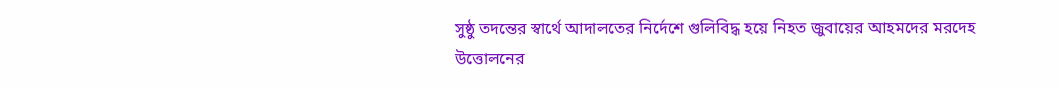সুষ্ঠু তদন্তের স্বার্থে আদালতের নির্দেশে গুলিবিদ্ধ হয়ে নিহত জুবায়ের আহমদের মরদেহ উত্তোলনের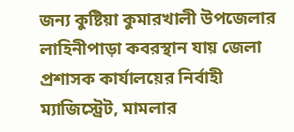জন্য কুষ্টিয়া কুমারখালী উপজেলার লাহিনীপাড়া কবরস্থান যায় জেলা প্রশাসক কার্যালয়ের নির্বাহী ম্যাজিস্ট্রেট, মামলার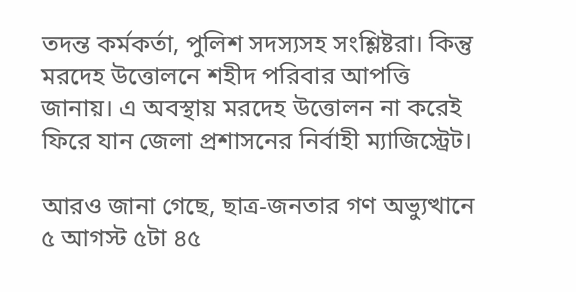তদন্ত কর্মকর্তা, পুলিশ সদস্যসহ সংশ্লিষ্টরা। কিন্তু মরদেহ উত্তোলনে শহীদ পরিবার আপত্তি জানায়। এ অবস্থায় মরদেহ উত্তোলন না করেই ফিরে যান জেলা প্রশাসনের নির্বাহী ম্যাজিস্ট্রেট।

আরও জানা গেছে, ছাত্র-জনতার গণ অভ্যুত্থানে ৫ আগস্ট ৫টা ৪৫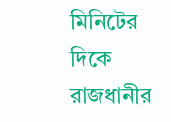মিনিটের দিকে রাজধানীর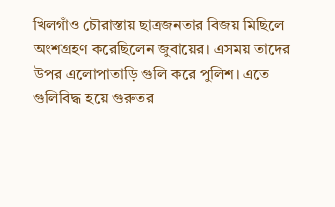খিলগাঁও চৌরাস্তায় ছাত্রজনতার বিজয় মিছিলে অংশগ্রহণ করেছিলেন জুবায়ের। এসময় তাদের উপর এলোপাতাড়ি গুলি করে পুলিশ। এতে গুলিবিদ্ধ হয়ে গুরুতর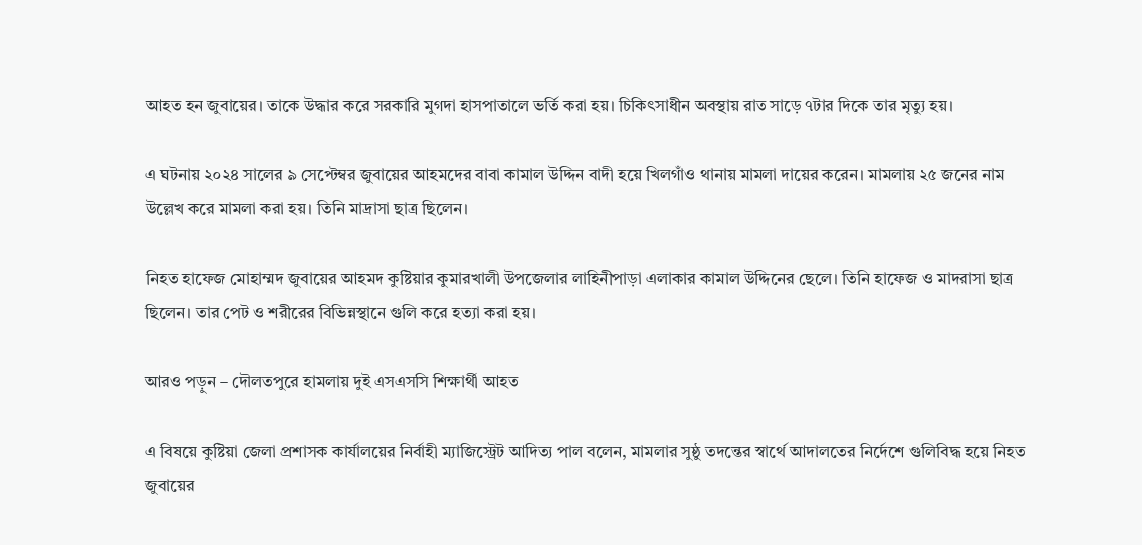আহত হন জুবায়ের। তাকে উদ্ধার করে সরকারি মুগদা হাসপাতালে ভর্তি করা হয়। চিকিৎসাধীন অবস্থায় রাত সাড়ে ৭টার দিকে তার মৃত্যু হয়।

এ ঘটনায় ২০২৪ সালের ৯ সেপ্টেম্বর জুবায়ের আহমদের বাবা কামাল উদ্দিন বাদী হয়ে খিলগাঁও থানায় মামলা দায়ের করেন। মামলায় ২৫ জনের নাম উল্লেখ করে মামলা করা হয়। তিনি মাদ্রাসা ছাত্র ছিলেন।

নিহত হাফেজ মোহাম্মদ জুবায়ের আহমদ কুষ্টিয়ার কুমারখালী উপজেলার লাহিনীপাড়া এলাকার কামাল উদ্দিনের ছেলে। তিনি হাফেজ ও মাদরাসা ছাত্র ছিলেন। তার পেট ও শরীরের বিভিন্নস্থানে গুলি করে হত্যা করা হয়।

আরও পড়ুন – দৌলতপুরে হামলায় দুই এসএসসি শিক্ষার্থী আহত

এ বিষয়ে কুষ্টিয়া জেলা প্রশাসক কার্যালয়ের নির্বাহী ম্যাজিস্ট্রেট আদিত্য পাল বলেন, মামলার সুষ্ঠু তদন্তের স্বার্থে আদালতের নির্দেশে গুলিবিদ্ধ হয়ে নিহত জুবায়ের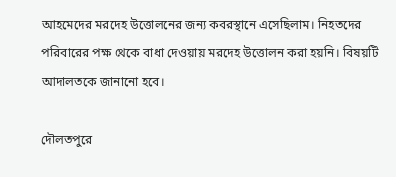আহমেদের মরদেহ উত্তোলনের জন্য কবরস্থানে এসেছিলাম। নিহতদের পরিবারের পক্ষ থেকে বাধা দেওয়ায় মরদেহ উত্তোলন করা হয়নি। বিষয়টি আদালতকে জানানো হবে।

দৌলতপুরে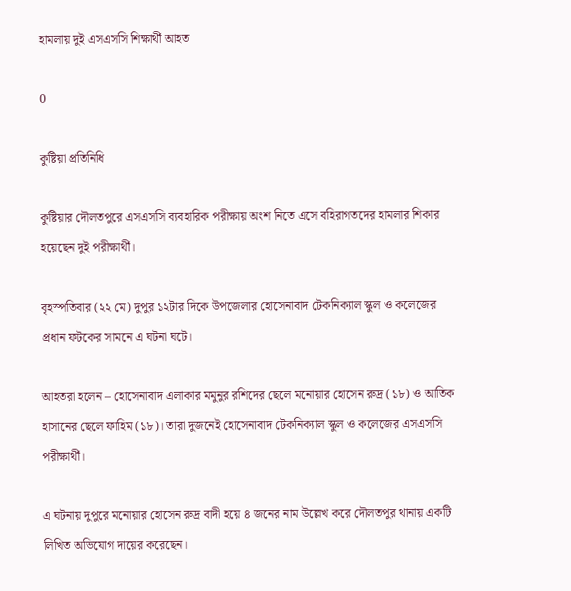হামলায় দুই এসএসসি শিক্ষার্থী আহত

0

কুষ্টিয়া প্রতিনিধি

কুষ্টিয়ার দৌলতপুরে এসএসসি ব্যবহারিক পরীক্ষায় অংশ নিতে এসে বহিরাগতদের হামলার শিকার হয়েছেন দুই পরীক্ষার্থী।

বৃহস্পতিবার (২২ মে) দুপুর ১২টার দিকে উপজেলার হোসেনাবাদ টেকনিক্যাল স্কুল ও কলেজের প্রধান ফটকের সামনে এ ঘটনা ঘটে।

আহতরা হলেন – হোসেনাবাদ এলাকার মমুনুর রশিদের ছেলে মনোয়ার হোসেন রুদ্র (১৮) ও আতিক হাসানের ছেলে ফাহিম (১৮)। তারা দুজনেই হোসেনাবাদ টেকনিক্যাল স্কুল ও কলেজের এসএসসি পরীক্ষার্থী।

এ ঘটনায় দুপুরে মনোয়ার হোসেন রুদ্র বাদী হয়ে ৪ জনের নাম উল্লেখ করে দৌলতপুর থানায় একটি লিখিত অভিযোগ দায়ের করেছেন।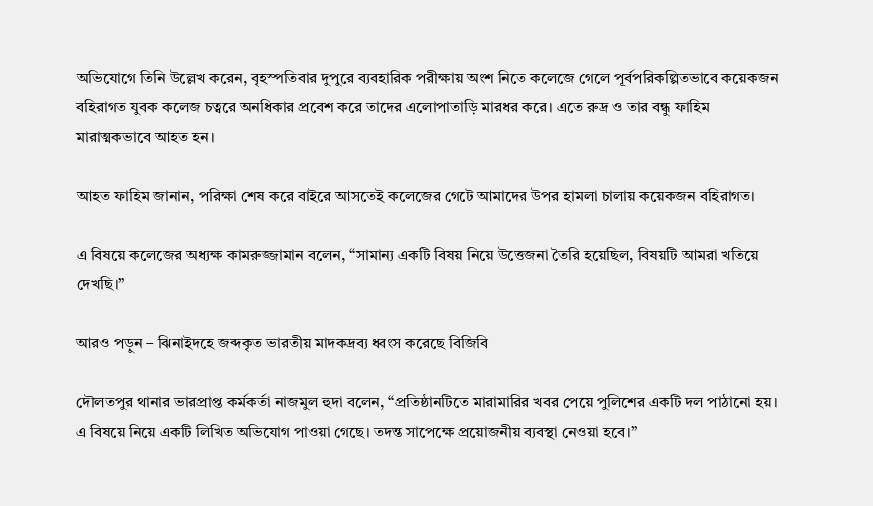অভিযোগে তিনি উল্লেখ করেন, বৃহস্পতিবার দুপুরে ব্যবহারিক পরীক্ষায় অংশ নিতে কলেজে গেলে পূর্বপরিকল্পিতভাবে কয়েকজন বহিরাগত যুবক কলেজ চত্বরে অনধিকার প্রবেশ করে তাদের এলোপাতাড়ি মারধর করে। এতে রুদ্র ও তার বন্ধু ফাহিম মারাত্মকভাবে আহত হন।

আহত ফাহিম জানান, পরিক্ষা শেষ করে বাইরে আসতেই কলেজের গেটে আমাদের উপর হামলা চালায় কয়েকজন বহিরাগত।

এ বিষয়ে কলেজের অধ্যক্ষ কামরুজ্জামান বলেন, “সামান্য একটি বিষয় নিয়ে উত্তেজনা তৈরি হয়েছিল, বিষয়টি আমরা খতিয়ে দেখছি।”

আরও পড়ুন – ঝিনাইদহে জব্দকৃত ভারতীয় মাদকদ্রব্য ধ্বংস করেছে বিজিবি

দৌলতপুর থানার ভারপ্রাপ্ত কর্মকর্তা নাজমুল হুদা বলেন, “প্রতিষ্ঠানটিতে মারামারির খবর পেয়ে পুলিশের একটি দল পাঠানো হয়। এ বিষয়ে নিয়ে একটি লিখিত অভিযোগ পাওয়া গেছে। তদন্ত সাপেক্ষে প্রয়োজনীয় ব্যবস্থা নেওয়া হবে।”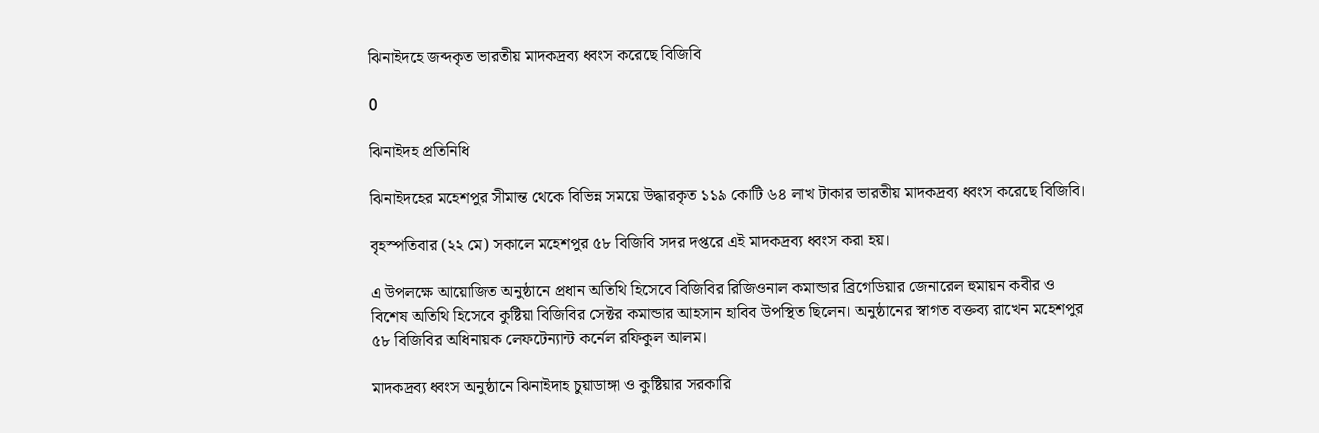ঝিনাইদহে জব্দকৃত ভারতীয় মাদকদ্রব্য ধ্বংস করেছে বিজিবি

0

ঝিনাইদহ প্রতিনিধি

ঝিনাইদহের মহেশপুর সীমান্ত থেকে বিভিন্ন সময়ে উদ্ধারকৃত ১১৯ কোটি ৬৪ লাখ টাকার ভারতীয় মাদকদ্রব্য ধ্বংস করেছে বিজিবি।

বৃহস্পতিবার (২২ মে) সকালে মহেশপুর ৫৮ বিজিবি সদর দপ্তরে এই মাদকদ্রব্য ধ্বংস করা হয়।

এ উপলক্ষে আয়োজিত অনুষ্ঠানে প্রধান অতিথি হিসেবে বিজিবির রিজিওনাল কমান্ডার ব্রিগেডিয়ার জেনারেল হুমায়ন কবীর ও বিশেষ অতিথি হিসেবে কুষ্টিয়া বিজিবির সেক্টর কমান্ডার আহসান হাবিব উপস্থিত ছিলেন। অনুষ্ঠানের স্বাগত বক্তব্য রাখেন মহেশপুর ৫৮ বিজিবির অধিনায়ক লেফটেন্যান্ট কর্নেল রফিকুল আলম।

মাদকদ্রব্য ধ্বংস অনুষ্ঠানে ঝিনাইদাহ চুয়াডাঙ্গা ও কুষ্টিয়ার সরকারি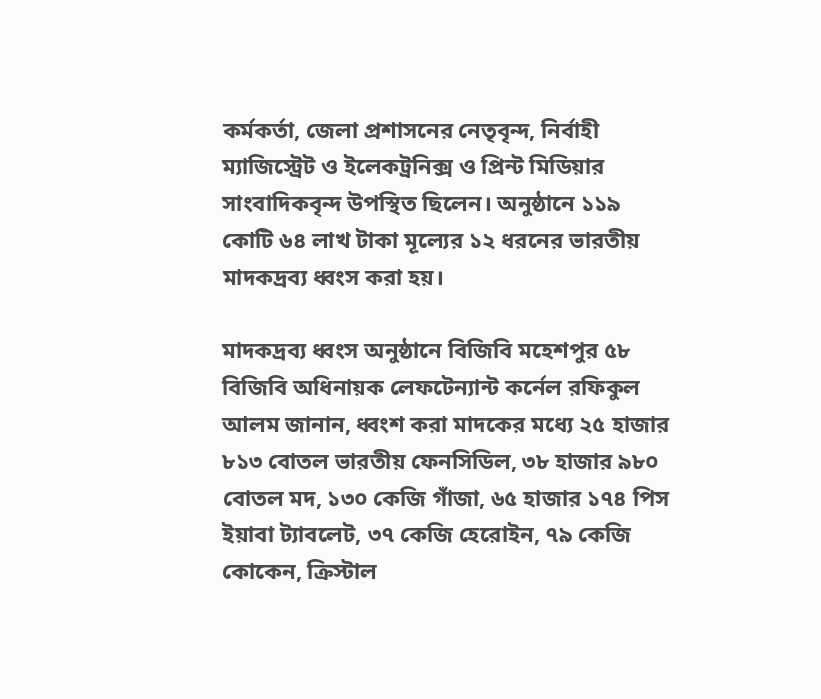কর্মকর্তা, জেলা প্রশাসনের নেতৃবৃন্দ, নির্বাহী ম্যাজিস্ট্রেট ও ইলেকট্রনিক্স ও প্রিন্ট মিডিয়ার সাংবাদিকবৃন্দ উপস্থিত ছিলেন। অনুষ্ঠানে ১১৯ কোটি ৬৪ লাখ টাকা মূল্যের ১২ ধরনের ভারতীয় মাদকদ্রব্য ধ্বংস করা হয়।

মাদকদ্রব্য ধ্বংস অনুষ্ঠানে বিজিবি মহেশপুর ৫৮ বিজিবি অধিনায়ক লেফটেন্যান্ট কর্নেল রফিকুল আলম জানান, ধ্বংশ করা মাদকের মধ্যে ২৫ হাজার ৮১৩ বোতল ভারতীয় ফেনসিডিল, ৩৮ হাজার ৯৮০ বোতল মদ, ১৩০ কেজি গাঁজা, ৬৫ হাজার ১৭৪ পিস ইয়াবা ট্যাবলেট, ৩৭ কেজি হেরোইন, ৭৯ কেজি কোকেন, ক্রিস্টাল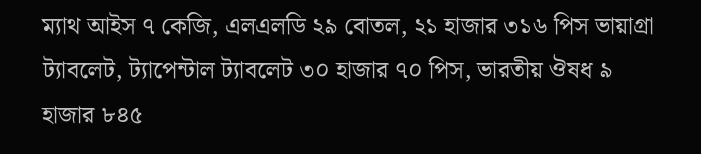ম্যাথ আইস ৭ কেজি, এলএলডি ২৯ বোতল, ২১ হাজার ৩১৬ পিস ভায়াগ্রা ট্যাবলেট, ট্যাপেন্টাল ট্যাবলেট ৩০ হাজার ৭০ পিস, ভারতীয় ঔষধ ৯ হাজার ৮৪৫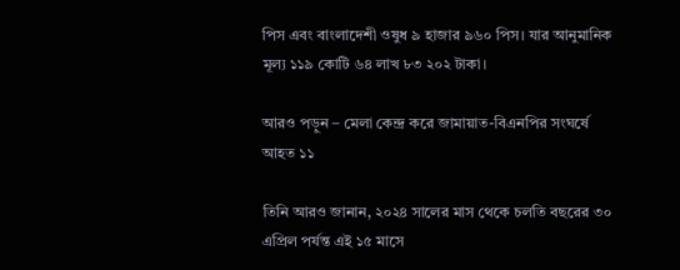পিস এবং বাংলাদেশী ওষুধ ৯ হাজার ৯৬০ পিস। যার আনুমানিক মূল্য ১১৯ কোটি ৬৪ লাখ ৮৩ ২০২ টাকা।

আরও পড়ুন – মেলা কেন্দ্র করে জামায়াত-বিএনপির সংঘর্ষে আহত ১১

তিনি আরও জানান, ২০২৪ সালের মাস থেকে চলতি বছরের ৩০ এপ্রিল পর্যন্ত এই ১৫ মাসে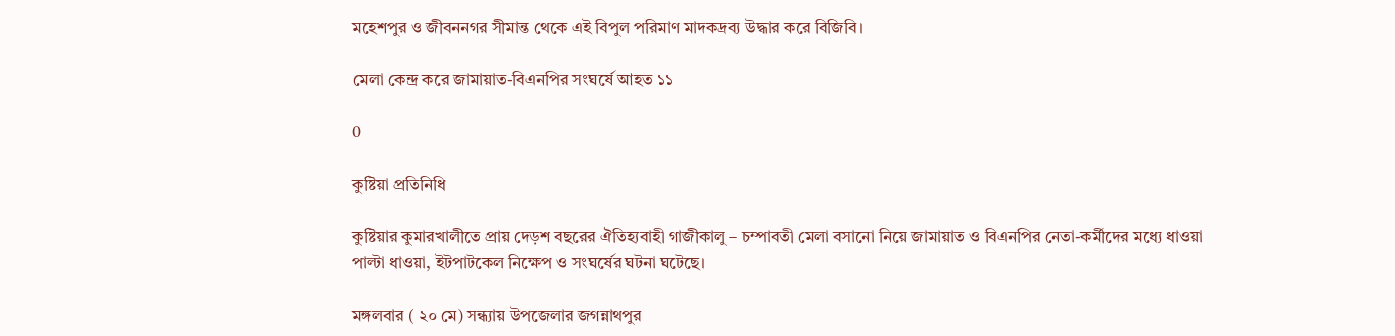মহেশপুর ও জীবননগর সীমান্ত থেকে এই বিপুল পরিমাণ মাদকদ্রব্য উদ্ধার করে বিজিবি।

মেলা কেন্দ্র করে জামায়াত-বিএনপির সংঘর্ষে আহত ১১

0

কুষ্টিয়া প্রতিনিধি

কুষ্টিয়ার কুমারখালীতে প্রায় দেড়শ বছরের ঐতিহ্যবাহী গাজীকালু – চম্পাবতী মেলা বসানো নিয়ে জামায়াত ও বিএনপির নেতা-কর্মীদের মধ্যে ধাওয়া পাল্টা ধাওয়া, ইটপাটকেল নিক্ষেপ ও সংঘর্ষের ঘটনা ঘটেছে।

মঙ্গলবার ( ২০ মে) সন্ধ্যায় উপজেলার জগন্নাথপুর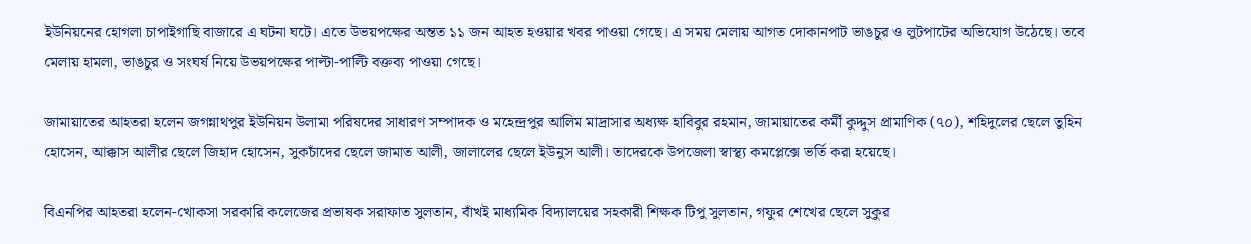ইউনিয়নের হোগলা চাপাইগাছি বাজারে এ ঘটনা ঘটে। এতে উভয়পক্ষের অন্তত ১১ জন আহত হওয়ার খবর পাওয়া গেছে। এ সময় মেলায় আগত দোকানপাট ভাঙচুর ও লুটপাটের অভিযোগ উঠেছে। তবে মেলায় হামলা, ভাঙচুর ও সংঘর্ষ নিয়ে উভয়পক্ষের পাল্টা-পাল্টি বক্তব্য পাওয়া গেছে।

জামায়াতের আহতরা হলেন জগন্নাথপুর ইউনিয়ন উলামা পরিষদের সাধারণ সম্পাদক ও মহেন্দ্রপুর আলিম মাদ্রাসার অধ্যক্ষ হাবিবুর রহমান, জামায়াতের কর্মী কুদ্দুস প্রামাণিক (৭০), শহিদুলের ছেলে তুহিন হোসেন, আক্কাস আলীর ছেলে জিহাদ হোসেন, সুকচাঁদের ছেলে জামাত আলী, জালালের ছেলে ইউনুস আলী। তাদেরকে উপজেলা স্বাস্থ্য কমপ্লেক্সে ভর্তি করা হয়েছে।

বিএনপির আহতরা হলেন-খোকসা সরকারি কলেজের প্রভাষক সরাফাত সুলতান, বাঁখই মাধ্যমিক বিদ্যালয়ের সহকারী শিক্ষক টিপু সুলতান, গফুর শেখের ছেলে সুকুর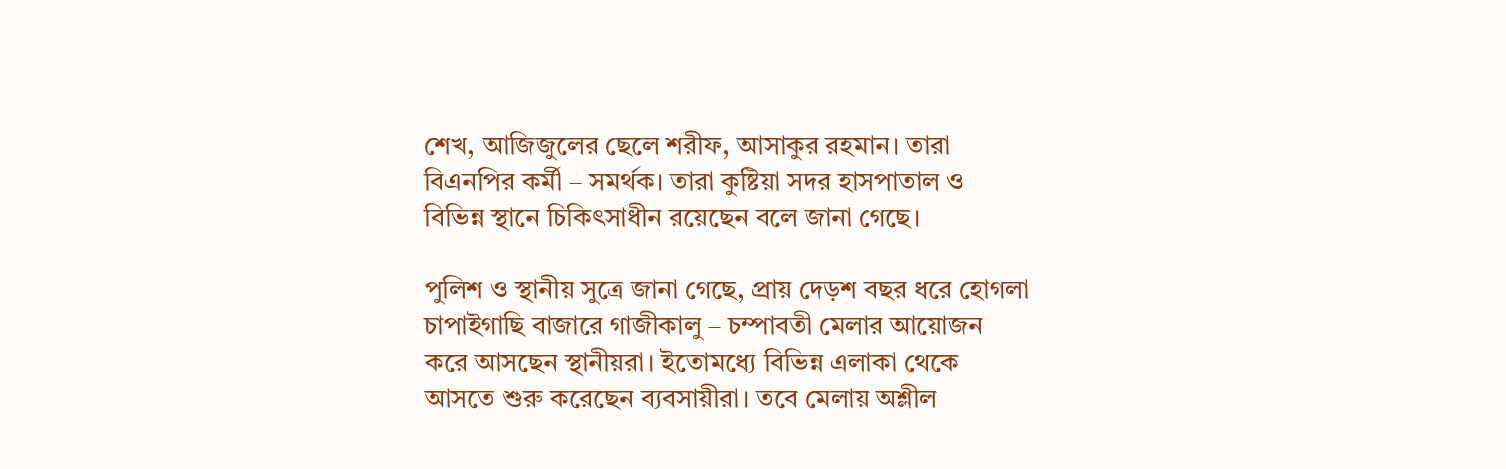শেখ, আজিজুলের ছেলে শরীফ, আসাকুর রহমান। তারা বিএনপির কর্মী – সমর্থক। তারা কুষ্টিয়া সদর হাসপাতাল ও বিভিন্ন স্থানে চিকিৎসাধীন রয়েছেন বলে জানা গেছে।

পুলিশ ও স্থানীয় সুত্রে জানা গেছে, প্রায় দেড়শ বছর ধরে হোগলা চাপাইগাছি বাজারে গাজীকালু – চম্পাবতী মেলার আয়োজন করে আসছেন স্থানীয়রা। ইতোমধ্যে বিভিন্ন এলাকা থেকে আসতে শুরু করেছেন ব্যবসায়ীরা। তবে মেলায় অশ্লীল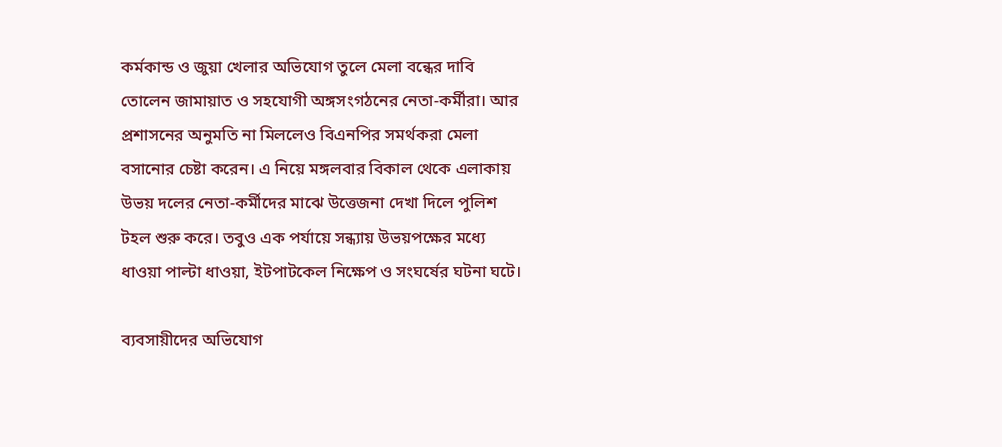কর্মকান্ড ও জুয়া খেলার অভিযোগ তুলে মেলা বন্ধের দাবি তোলেন জামায়াত ও সহযোগী অঙ্গসংগঠনের নেতা-কর্মীরা। আর প্রশাসনের অনুমতি না মিললেও বিএনপির সমর্থকরা মেলা বসানোর চেষ্টা করেন। এ নিয়ে মঙ্গলবার বিকাল থেকে এলাকায় উভয় দলের নেতা-কর্মীদের মাঝে উত্তেজনা দেখা দিলে পুলিশ টহল শুরু করে। তবুও এক পর্যায়ে সন্ধ্যায় উভয়পক্ষের মধ্যে ধাওয়া পাল্টা ধাওয়া, ইটপাটকেল নিক্ষেপ ও সংঘর্ষের ঘটনা ঘটে।

ব্যবসায়ীদের অভিযোগ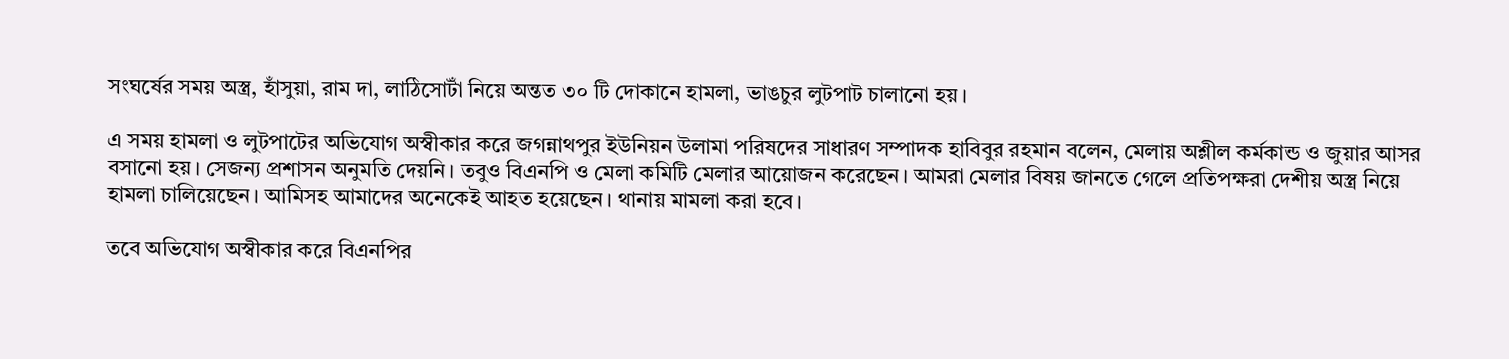সংঘর্ষের সময় অস্ত্র, হাঁসুয়া, রাম দা, লাঠিসোটাঁ নিয়ে অন্তত ৩০ টি দোকানে হামলা, ভাঙচুর লুটপাট চালানো হয়।

এ সময় হামলা ও লুটপাটের অভিযোগ অস্বীকার করে জগন্নাথপুর ইউনিয়ন উলামা পরিষদের সাধারণ সম্পাদক হাবিবুর রহমান বলেন, মেলায় অশ্লীল কর্মকান্ড ও জুয়ার আসর বসানো হয়। সেজন্য প্রশাসন অনুমতি দেয়নি। তবুও বিএনপি ও মেলা কমিটি মেলার আয়োজন করেছেন। আমরা মেলার বিষয় জানতে গেলে প্রতিপক্ষরা দেশীয় অস্ত্র নিয়ে হামলা চালিয়েছেন। আমিসহ আমাদের অনেকেই আহত হয়েছেন। থানায় মামলা করা হবে।

তবে অভিযোগ অস্বীকার করে বিএনপির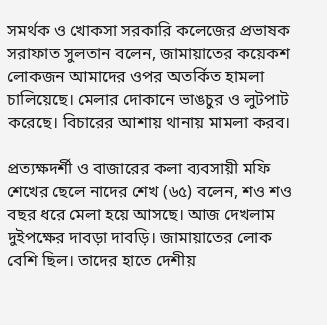সমর্থক ও খোকসা সরকারি কলেজের প্রভাষক সরাফাত সুলতান বলেন, জামায়াতের কয়েকশ লোকজন আমাদের ওপর অতর্কিত হামলা চালিয়েছে। মেলার দোকানে ভাঙচুর ও লুটপাট করেছে। বিচারের আশায় থানায় মামলা করব।

প্রত্যক্ষদর্শী ও বাজারের কলা ব্যবসায়ী মফি শেখের ছেলে নাদের শেখ (৬৫) বলেন, শও শও বছর ধরে মেলা হয়ে আসছে। আজ দেখলাম দুইপক্ষের দাবড়া দাবড়ি। জামায়াতের লোক বেশি ছিল। তাদের হাতে দেশীয়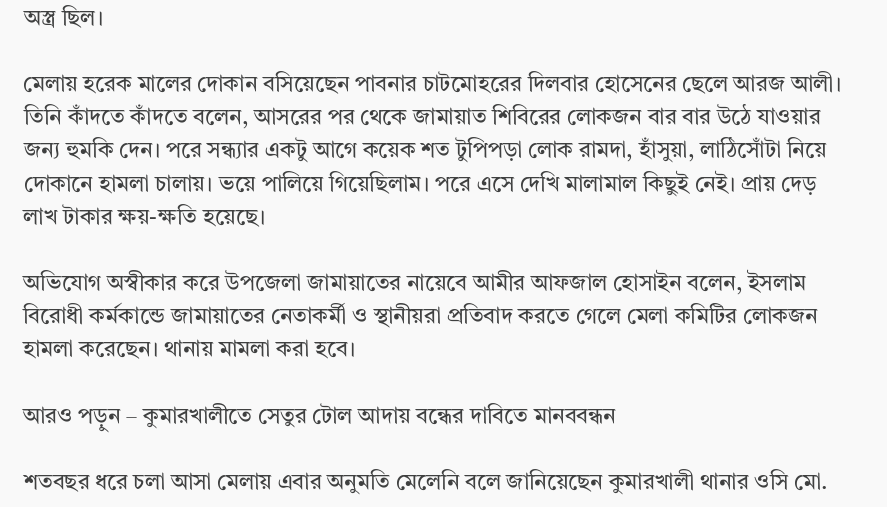অস্ত্র ছিল।

মেলায় হরেক মালের দোকান বসিয়েছেন পাবনার চাটমোহরের দিলবার হোসেনের ছেলে আরজ আলী। তিনি কাঁদতে কাঁদতে বলেন, আসরের পর থেকে জামায়াত শিবিরের লোকজন বার বার উঠে যাওয়ার জন্য হুমকি দেন। পরে সন্ধ্যার একটু আগে কয়েক শত টুপিপড়া লোক রামদা, হাঁসুয়া, লাঠিসোঁটা নিয়ে দোকানে হামলা চালায়। ভয়ে পালিয়ে গিয়েছিলাম। পরে এসে দেখি মালামাল কিছুই নেই। প্রায় দেড় লাখ টাকার ক্ষয়-ক্ষতি হয়েছে।

অভিযোগ অস্বীকার করে উপজেলা জামায়াতের নায়েবে আমীর আফজাল হোসাইন বলেন, ইসলাম বিরোধী কর্মকান্ডে জামায়াতের নেতাকর্মী ও স্থানীয়রা প্রতিবাদ করতে গেলে মেলা কমিটির লোকজন হামলা করেছেন। থানায় মামলা করা হবে।

আরও পড়ুন – কুমারখালীতে সেতুর টোল আদায় বন্ধের দাবিতে মানববন্ধন

শতবছর ধরে চলা আসা মেলায় এবার অনুমতি মেলেনি বলে জানিয়েছেন কুমারখালী থানার ওসি মো.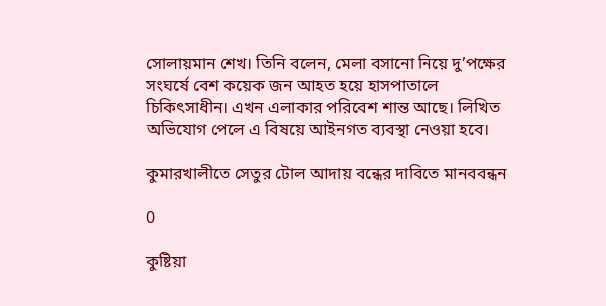সোলায়মান শেখ। তিনি বলেন, মেলা বসানো নিয়ে দু’পক্ষের সংঘর্ষে বেশ কয়েক জন আহত হয়ে হাসপাতালে চিকিৎসাধীন। এখন এলাকার পরিবেশ শান্ত আছে। লিখিত অভিযোগ পেলে এ বিষয়ে আইনগত ব্যবস্থা নেওয়া হবে।

কুমারখালীতে সেতুর টোল আদায় বন্ধের দাবিতে মানববন্ধন

0

কুষ্টিয়া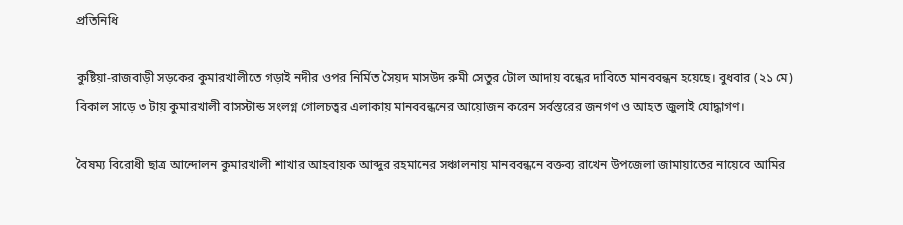প্রতিনিধি

কুষ্টিয়া-রাজবাড়ী সড়কের কুমারখালীতে গড়াই নদীর ওপর নির্মিত সৈয়দ মাসউদ রুমী সেতুর টোল আদায় বন্ধের দাবিতে মানববন্ধন হয়েছে। বুধবার (২১ মে) বিকাল সাড়ে ৩ টায় কুমারখালী বাসস্টান্ড সংলগ্ন গোলচত্বর এলাকায় মানববন্ধনের আয়োজন করেন সর্বস্তরের জনগণ ও আহত জুলাই যোদ্ধাগণ।

বৈষম্য বিরোধী ছাত্র আন্দোলন কুমারখালী শাখার আহবায়ক আব্দুর রহমানের সঞ্চালনায় মানববন্ধনে বক্তব্য রাখেন উপজেলা জামায়াতের নায়েবে আমির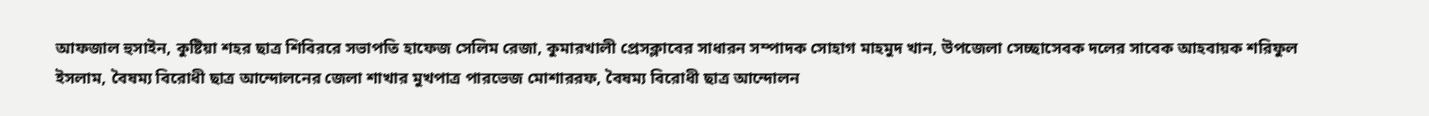আফজাল হুসাইন, কুষ্টিয়া শহর ছাত্র শিবিররে সভাপতি হাফেজ সেলিম রেজা, কুমারখালী প্রেসক্লাবের সাধারন সম্পাদক সোহাগ মাহমুদ খান, উপজেলা সেচ্ছাসেবক দলের সাবেক আহবায়ক শরিফুল ইসলাম, বৈষম্য বিরোধী ছাত্র আন্দোলনের জেলা শাখার মুখপাত্র পারভেজ মোশাররফ, বৈষম্য বিরোধী ছাত্র আন্দোলন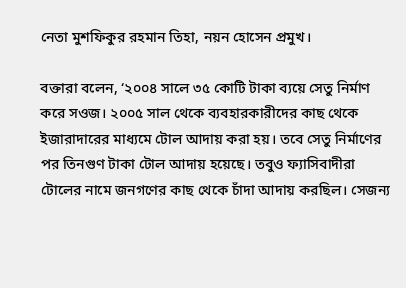নেতা মুশফিকুর রহমান তিহা, নয়ন হোসেন প্রমুখ।

বক্তারা বলেন, ‘২০০৪ সালে ৩৫ কোটি টাকা ব্যয়ে সেতু নির্মাণ করে সওজ। ২০০৫ সাল থেকে ব্যবহারকারীদের কাছ থেকে ইজারাদারের মাধ্যমে টোল আদায় করা হয়। তবে সেতু নির্মাণের পর তিনগুণ টাকা টোল আদায় হয়েছে। তবুও ফ্যাসিবাদীরা টোলের নামে জনগণের কাছ থেকে চাঁদা আদায় করছিল। সেজন্য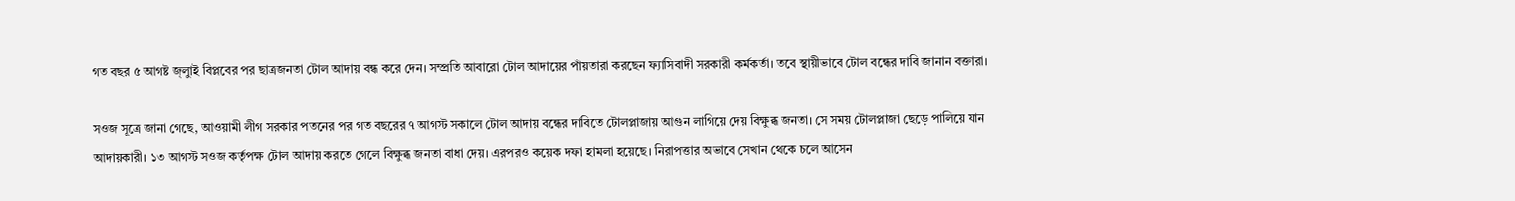গত বছর ৫ আগষ্ট জ্লুাই বিপ্লবের পর ছাত্রজনতা টোল আদায় বন্ধ করে দেন। সম্প্রতি আবারো টোল আদায়ের পাঁয়তারা করছেন ফ্যাসিবাদী সরকারী কর্মকর্তা। তবে স্থায়ীভাবে টোল বন্ধের দাবি জানান বক্তারা।

সওজ সূত্রে জানা গেছে, আওয়ামী লীগ সরকার পতনের পর গত বছরের ৭ আগস্ট সকালে টোল আদায় বন্ধের দাবিতে টোলপ্লাজায় আগুন লাগিয়ে দেয় বিক্ষুব্ধ জনতা। সে সময় টোলপ্লাজা ছেড়ে পালিয়ে যান আদায়কারী। ১৩ আগস্ট সওজ কর্তৃপক্ষ টোল আদায় করতে গেলে বিক্ষুব্ধ জনতা বাধা দেয়। এরপরও কয়েক দফা হামলা হয়েছে। নিরাপত্তার অভাবে সেখান থেকে চলে আসেন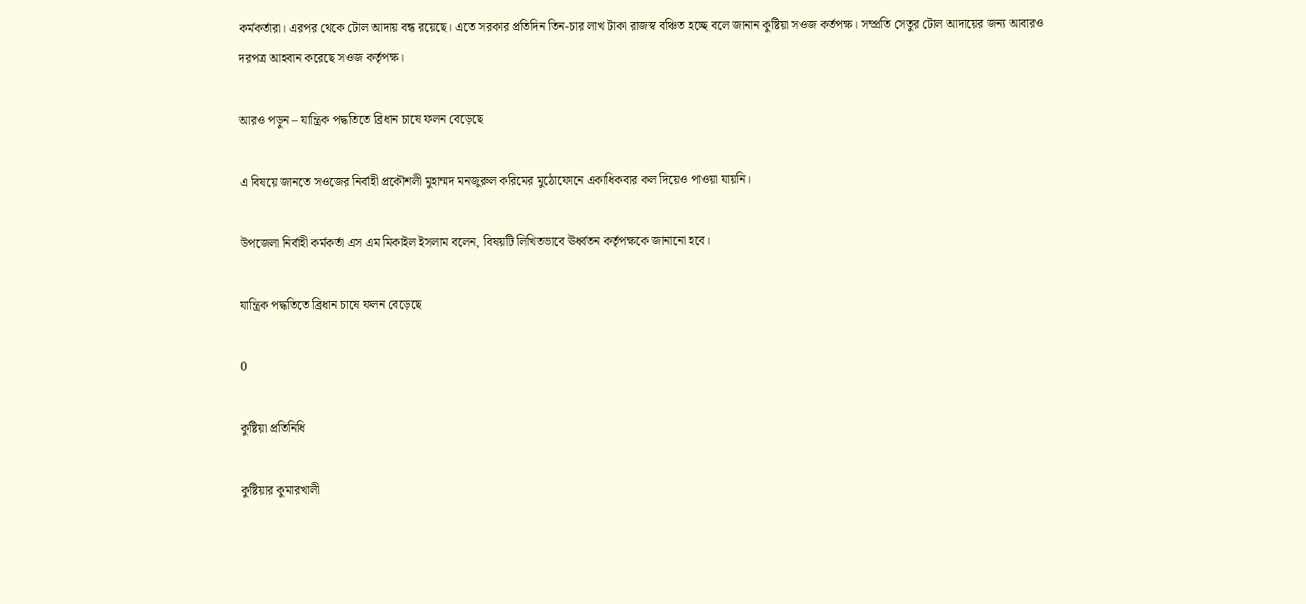কর্মকর্তারা। এরপর থেকে টোল আদায় বন্ধ রয়েছে। এতে সরকার প্রতিদিন তিন-চার লাখ টাকা রাজস্ব বঞ্চিত হচ্ছে বলে জানান কুষ্টিয়া সওজ কর্তপক্ষ। সম্প্রতি সেতুর টোল আদায়ের জন্য আবারও দরপত্র আহবান করেছে সওজ কর্তৃপক্ষ।

আরও পড়ুন – যান্ত্রিক পদ্ধতিতে ব্রিধান চাষে ফলন বেড়েছে

এ বিষয়ে জানতে সওজের নির্বাহী প্রকৌশলী মুহাম্মদ মনজুরুল করিমের মুঠোফোনে একাধিকবার কল দিয়েও পাওয়া যায়নি।

উপজেলা নির্বাহী কর্মকর্তা এস এম মিকাইল ইসলাম বলেন, বিষয়টি লিখিতভাবে ঊর্ধ্বতন কর্তৃপক্ষকে জানানো হবে।

যান্ত্রিক পদ্ধতিতে ব্রিধান চাষে ফলন বেড়েছে

0

কুষ্টিয়া প্রতিনিধি

কুষ্টিয়ার কুমারখালী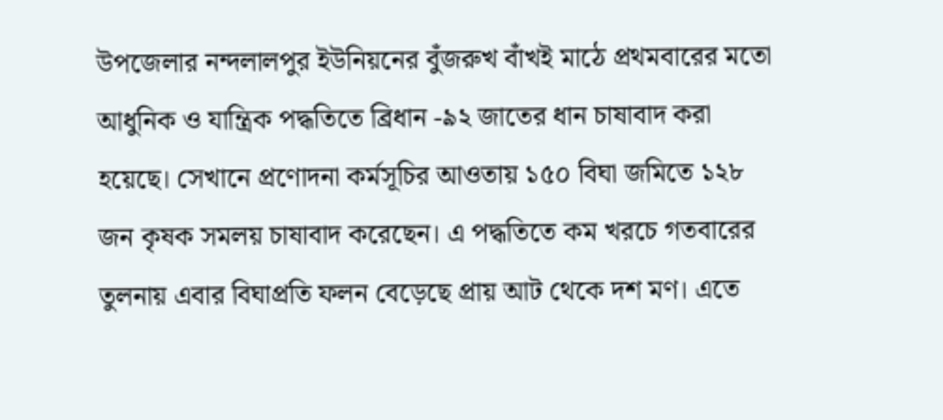উপজেলার নন্দলালপুর ইউনিয়নের বুঁজরুখ বাঁখই মাঠে প্রথমবারের মতো আধুনিক ও যান্ত্রিক পদ্ধতিতে ব্রিধান -৯২ জাতের ধান চাষাবাদ করা হয়েছে। সেখানে প্রণোদনা কর্মসূচির আওতায় ১৫০ বিঘা জমিতে ১২৮ জন কৃষক সমলয় চাষাবাদ করেছেন। এ পদ্ধতিতে কম খরচে গতবারের তুলনায় এবার বিঘাপ্রতি ফলন বেড়েছে প্রায় আট থেকে দশ মণ। এতে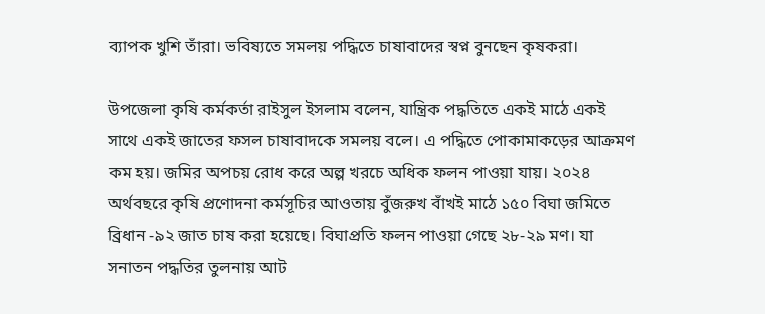ব্যাপক খুশি তাঁরা। ভবিষ্যতে সমলয় পদ্ধিতে চাষাবাদের স্বপ্ন বুনছেন কৃষকরা।

উপজেলা কৃষি কর্মকর্তা রাইসুল ইসলাম বলেন, যান্ত্রিক পদ্ধতিতে একই মাঠে একই সাথে একই জাতের ফসল চাষাবাদকে সমলয় বলে। এ পদ্ধিতে পোকামাকড়ের আক্রমণ কম হয়। জমির অপচয় রোধ করে অল্প খরচে অধিক ফলন পাওয়া যায়। ২০২৪ অর্থবছরে কৃষি প্রণোদনা কর্মসূচির আওতায় বুঁজরুখ বাঁখই মাঠে ১৫০ বিঘা জমিতে ব্রিধান -৯২ জাত চাষ করা হয়েছে। বিঘাপ্রতি ফলন পাওয়া গেছে ২৮-২৯ মণ। যা সনাতন পদ্ধতির তুলনায় আট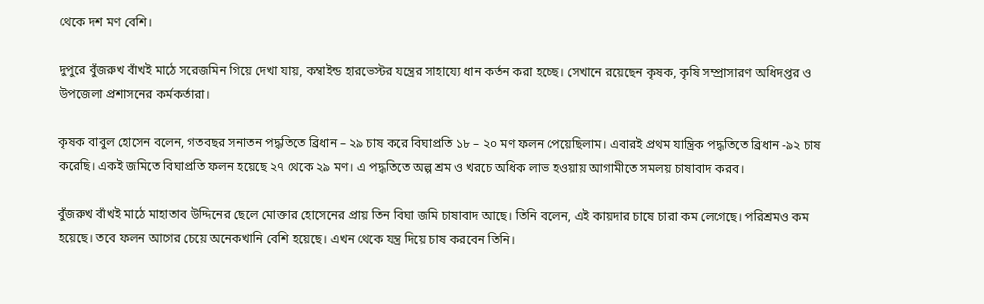থেকে দশ মণ বেশি।

দুপুরে বুঁজরুখ বাঁখই মাঠে সরেজমিন গিয়ে দেখা যায়, কম্বাইন্ড হারভেস্টর যন্ত্রের সাহায্যে ধান কর্তন করা হচ্ছে। সেখানে রয়েছেন কৃষক, কৃষি সম্প্রাসারণ অধিদপ্তর ও উপজেলা প্রশাসনের কর্মকর্তারা।

কৃষক বাবুল হোসেন বলেন, গতবছর সনাতন পদ্ধতিতে ব্রিধান – ২৯ চাষ করে বিঘাপ্রতি ১৮ – ২০ মণ ফলন পেয়েছিলাম। এবারই প্রথম যান্ত্রিক পদ্ধতিতে ব্রিধান -৯২ চাষ করেছি। একই জমিতে বিঘাপ্রতি ফলন হয়েছে ২৭ থেকে ২৯ মণ। এ পদ্ধতিতে অল্প শ্রম ও খরচে অধিক লাভ হওয়ায় আগামীতে সমলয় চাষাবাদ করব।

বুঁজরুখ বাঁখই মাঠে মাহাতাব উদ্দিনের ছেলে মোক্তার হোসেনের প্রায় তিন বিঘা জমি চাষাবাদ আছে। তিনি বলেন, এই কায়দার চাষে চারা কম লেগেছে। পরিশ্রমও কম হয়েছে। তবে ফলন আগের চেয়ে অনেকখানি বেশি হয়েছে। এখন থেকে যন্ত্র দিয়ে চাষ করবেন তিনি।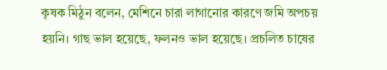কৃষক মিঠুন বলেন, মেশিনে চারা লাগানোর কারণে জমি অপচয় হয়নি। গাছ ভাল হয়েছে, ফলনও ভাল হয়েছে। প্রচলিত চাষের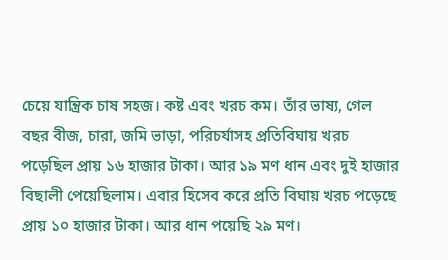চেয়ে যান্ত্রিক চাষ সহজ। কষ্ট এবং খরচ কম। তাঁর ভাষ্য, গেল বছর বীজ, চারা, জমি ভাড়া, পরিচর্যাসহ প্রতিবিঘায় খরচ পড়েছিল প্রায় ১৬ হাজার টাকা। আর ১৯ মণ ধান এবং দুই হাজার বিছালী পেয়েছিলাম। এবার হিসেব করে প্রতি বিঘায় খরচ পড়েছে প্রায় ১০ হাজার টাকা। আর ধান পয়েছি ২৯ মণ।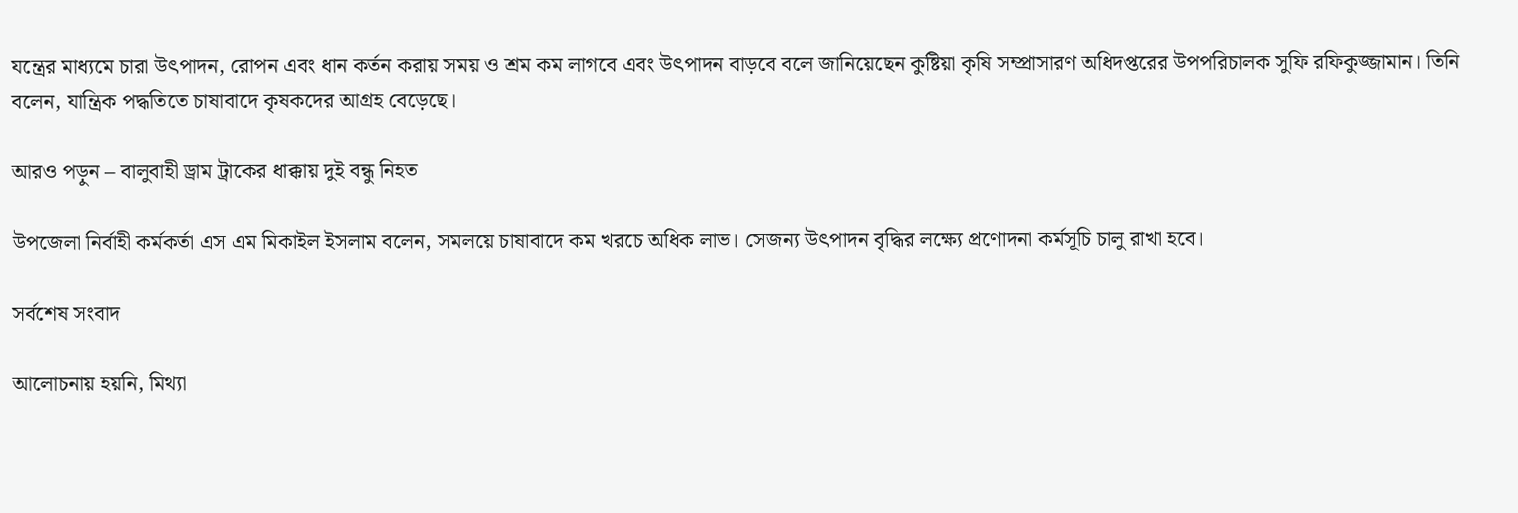যন্ত্রের মাধ্যমে চারা উৎপাদন, রোপন এবং ধান কর্তন করায় সময় ও শ্রম কম লাগবে এবং উৎপাদন বাড়বে বলে জানিয়েছেন কুষ্টিয়া কৃষি সম্প্রাসারণ অধিদপ্তরের উপপরিচালক সুফি রফিকুজ্জামান। তিনি বলেন, যান্ত্রিক পদ্ধতিতে চাষাবাদে কৃষকদের আগ্রহ বেড়েছে।

আরও পড়ুন – বালুবাহী ড্রাম ট্রাকের ধাক্কায় দুই বন্ধু নিহত

উপজেলা নির্বাহী কর্মকর্তা এস এম মিকাইল ইসলাম বলেন, সমলয়ে চাষাবাদে কম খরচে অধিক লাভ। সেজন্য উৎপাদন বৃদ্ধির লক্ষ্যে প্রণোদনা কর্মসূচি চালু রাখা হবে।

সর্বশেষ সংবাদ

আলোচনায় হয়নি, মিথ্যা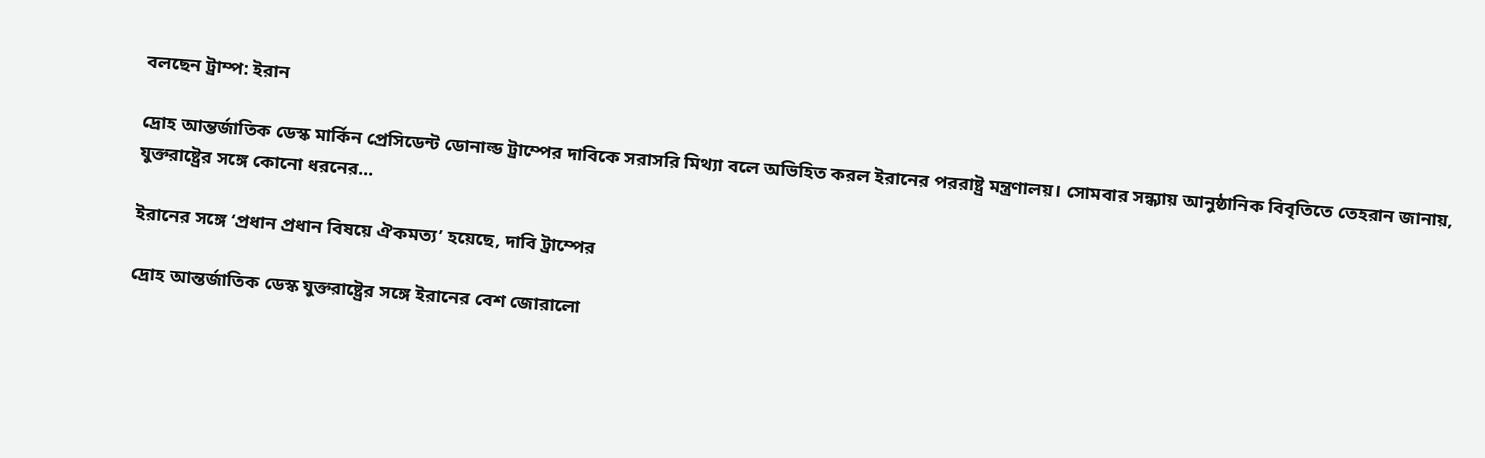বলছেন ট্রাম্প: ইরান

দ্রোহ আন্তর্জাতিক ডেস্ক মার্কিন প্রেসিডেন্ট ডোনাল্ড ট্রাম্পের দাবিকে সরাসরি মিথ্যা বলে অভিহিত করল ইরানের পররাষ্ট্র মন্ত্রণালয়। সোমবার সন্ধ্যায় আনুষ্ঠানিক বিবৃতিতে তেহরান জানায়, যুক্তরাষ্ট্রের সঙ্গে কোনো ধরনের...

ইরানের সঙ্গে ‘প্রধান প্রধান বিষয়ে ঐকমত্য’ হয়েছে, দাবি ট্রাম্পের

দ্রোহ আন্তর্জাতিক ডেস্ক যুক্তরাষ্ট্রের সঙ্গে ইরানের বেশ জোরালো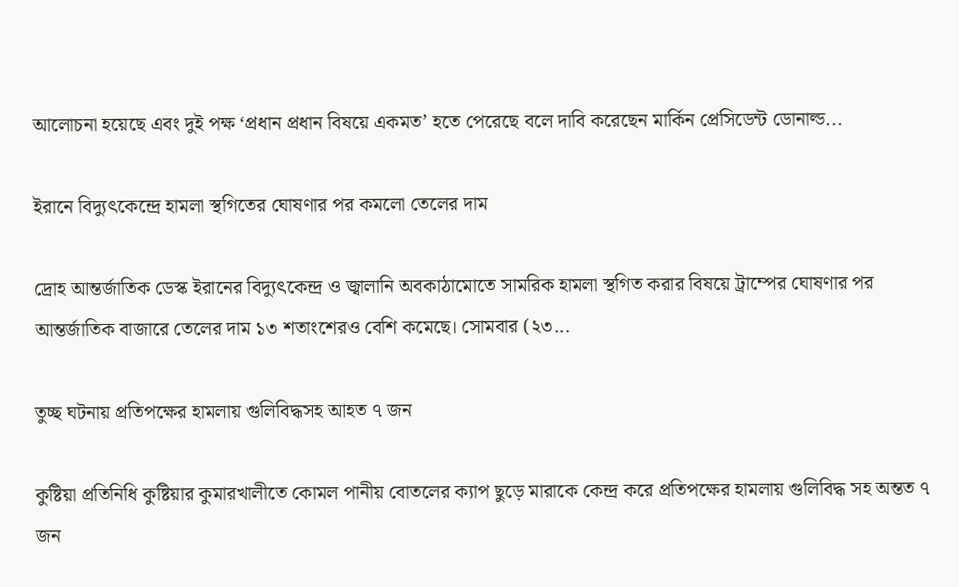আলোচনা হয়েছে এবং দুই পক্ষ ‘প্রধান প্রধান বিষয়ে একমত’ হতে পেরেছে বলে দাবি করেছেন মার্কিন প্রেসিডেন্ট ডোনাল্ড...

ইরানে বিদ্যুৎকেন্দ্রে হামলা স্থগিতের ঘোষণার পর কমলো তেলের দাম

দ্রোহ আন্তর্জাতিক ডেস্ক ইরানের বিদ্যুৎকেন্দ্র ও জ্বালানি অবকাঠামোতে সামরিক হামলা স্থগিত করার বিষয়ে ট্রাম্পের ঘোষণার পর আন্তর্জাতিক বাজারে তেলের দাম ১৩ শতাংশেরও বেশি কমেছে। সোমবার (২৩...

তুচ্ছ ঘটনায় প্রতিপক্ষের হামলায় গুলিবিদ্ধসহ আহত ৭ জন

কুষ্টিয়া প্রতিনিধি কুষ্টিয়ার কুমারখালীতে কোমল পানীয় বোতলের ক্যাপ ছুড়ে মারাকে কেন্দ্র করে প্রতিপক্ষের হামলায় গুলিবিদ্ধ সহ অন্তত ৭ জন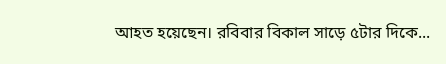আহত হয়েছেন। রবিবার বিকাল সাড়ে ৫টার দিকে...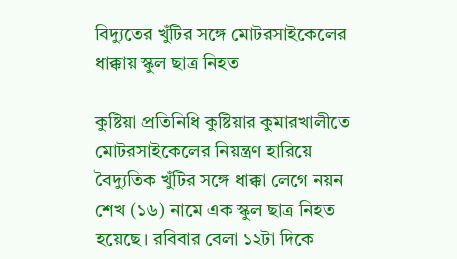বিদ্যুতের খুঁটির সঙ্গে মোটরসাইকেলের ধাক্কায় স্কুল ছাত্র নিহত

কুষ্টিয়া প্রতিনিধি কুষ্টিয়ার কুমারখালীতে মোটরসাইকেলের নিয়ন্ত্রণ হারিয়ে বৈদ্যুতিক খুঁটির সঙ্গে ধাক্কা লেগে নয়ন শেখ (১৬) নামে এক স্কুল ছাত্র নিহত হয়েছে। রবিবার বেলা ১২টা দিকে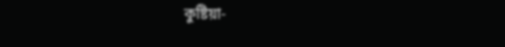কুষ্টিয়া-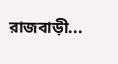রাজবাড়ী...